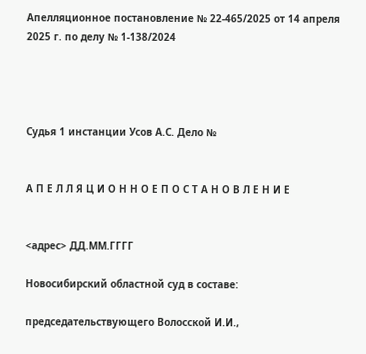Апелляционное постановление № 22-465/2025 от 14 апреля 2025 г. по делу № 1-138/2024




Судья 1 инстанции Усов А.С. Дело №


А П Е Л Л Я Ц И О Н Н О Е П О С Т А Н О В Л Е Н И Е


<адрес> ДД.ММ.ГГГГ

Новосибирский областной суд в составе:

председательствующего Волосской И.И.,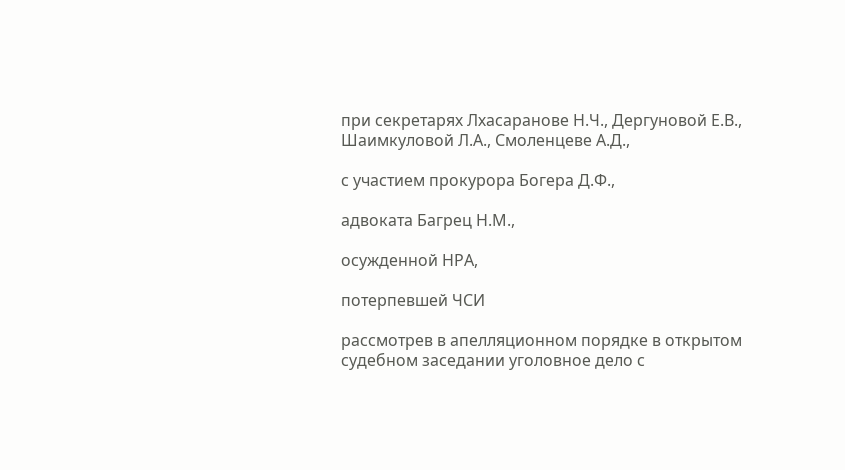при секретарях Лхасаранове Н.Ч., Дергуновой Е.В., Шаимкуловой Л.А., Смоленцеве А.Д.,

с участием прокурора Богера Д.Ф.,

адвоката Багрец Н.М.,

осужденной НРА,

потерпевшей ЧСИ

рассмотрев в апелляционном порядке в открытом судебном заседании уголовное дело с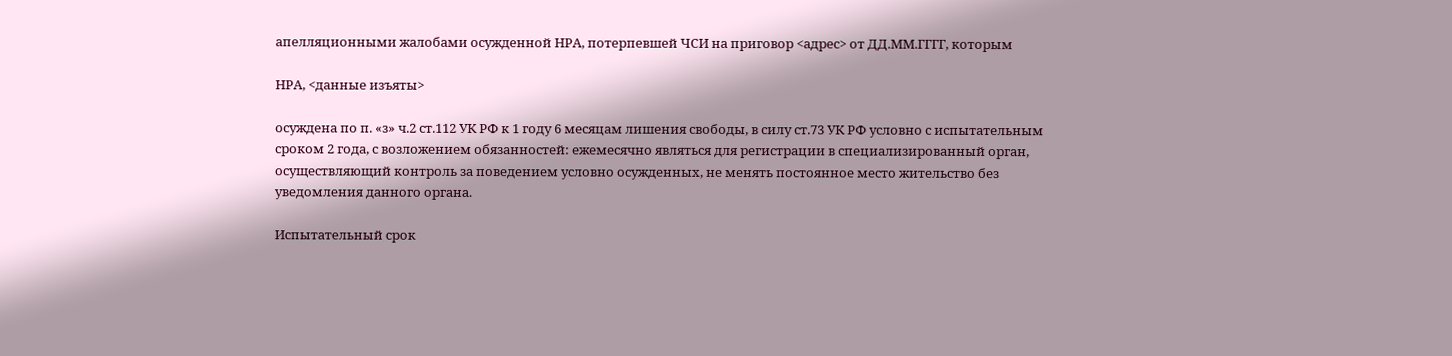апелляционными жалобами осужденной НРА, потерпевшей ЧСИ на приговор <адрес> от ДД.ММ.ГГГГ, которым

НРА, <данные изъяты>

осуждена по п. «з» ч.2 ст.112 УК РФ к 1 году 6 месяцам лишения свободы, в силу ст.73 УК РФ условно с испытательным сроком 2 года, с возложением обязанностей: ежемесячно являться для регистрации в специализированный орган, осуществляющий контроль за поведением условно осужденных, не менять постоянное место жительство без уведомления данного органа.

Испытательный срок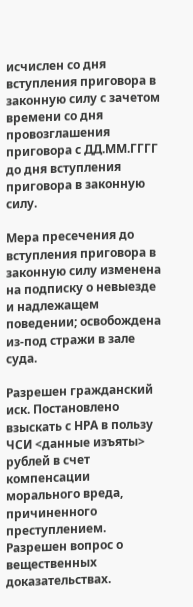исчислен со дня вступления приговора в законную силу с зачетом времени со дня провозглашения приговора с ДД.ММ.ГГГГ до дня вступления приговора в законную силу.

Мера пресечения до вступления приговора в законную силу изменена на подписку о невыезде и надлежащем поведении; освобождена из-под стражи в зале суда.

Разрешен гражданский иск. Постановлено взыскать с НРА в пользу ЧСИ <данные изъяты> рублей в счет компенсации морального вреда, причиненного преступлением. Разрешен вопрос о вещественных доказательствах.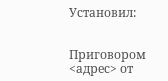Установил:


Приговором <адрес> от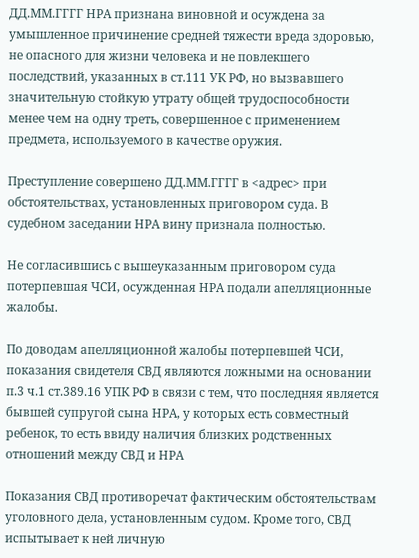ДД.ММ.ГГГГ НРА признана виновной и осуждена за умышленное причинение средней тяжести вреда здоровью, не опасного для жизни человека и не повлекшего последствий, указанных в ст.111 УК РФ, но вызвавшего значительную стойкую утрату общей трудоспособности менее чем на одну треть, совершенное с применением предмета, используемого в качестве оружия.

Преступление совершено ДД.ММ.ГГГГ в <адрес> при обстоятельствах, установленных приговором суда. В судебном заседании НРА вину признала полностью.

Не согласившись с вышеуказанным приговором суда потерпевшая ЧСИ, осужденная НРА подали апелляционные жалобы.

По доводам апелляционной жалобы потерпевшей ЧСИ, показания свидетеля СВД являются ложными на основании п.3 ч.1 ст.389.16 УПК РФ в связи с тем, что последняя является бывшей супругой сына НРА, у которых есть совместный ребенок, то есть ввиду наличия близких родственных отношений между СВД и НРА

Показания СВД противоречат фактическим обстоятельствам уголовного дела, установленным судом. Кроме того, СВД испытывает к ней личную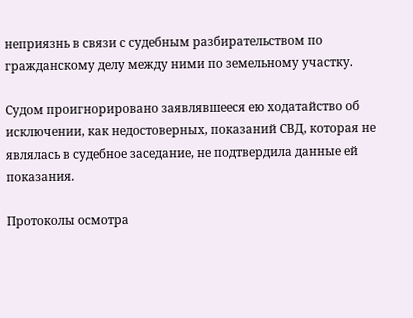неприязнь в связи с судебным разбирательством по гражданскому делу между ними по земельному участку.

Судом проигнорировано заявлявшееся ею ходатайство об исключении, как недостоверных, показаний СВД, которая не являлась в судебное заседание, не подтвердила данные ей показания.

Протоколы осмотра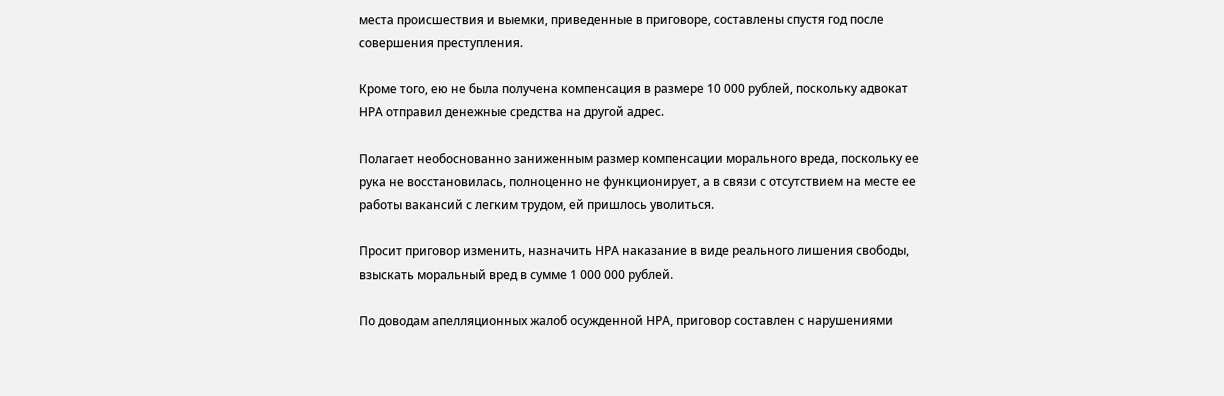места происшествия и выемки, приведенные в приговоре, составлены спустя год после совершения преступления.

Кроме того, ею не была получена компенсация в размере 10 000 рублей, поскольку адвокат НРА отправил денежные средства на другой адрес.

Полагает необоснованно заниженным размер компенсации морального вреда, поскольку ее рука не восстановилась, полноценно не функционирует, а в связи с отсутствием на месте ее работы вакансий с легким трудом, ей пришлось уволиться.

Просит приговор изменить, назначить НРА наказание в виде реального лишения свободы, взыскать моральный вред в сумме 1 000 000 рублей.

По доводам апелляционных жалоб осужденной НРА, приговор составлен с нарушениями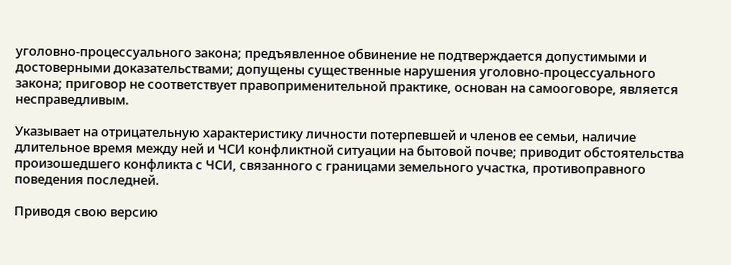уголовно-процессуального закона; предъявленное обвинение не подтверждается допустимыми и достоверными доказательствами; допущены существенные нарушения уголовно-процессуального закона; приговор не соответствует правоприменительной практике, основан на самооговоре, является несправедливым.

Указывает на отрицательную характеристику личности потерпевшей и членов ее семьи, наличие длительное время между ней и ЧСИ конфликтной ситуации на бытовой почве; приводит обстоятельства произошедшего конфликта с ЧСИ, связанного с границами земельного участка, противоправного поведения последней.

Приводя свою версию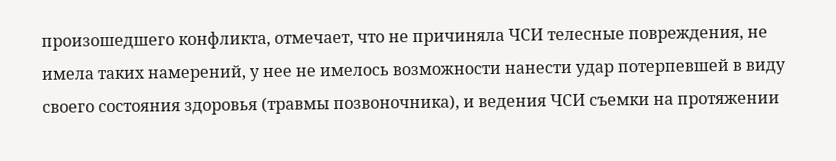произошедшего конфликта, отмечает, что не причиняла ЧСИ телесные повреждения, не имела таких намерений, у нее не имелось возможности нанести удар потерпевшей в виду своего состояния здоровья (травмы позвоночника), и ведения ЧСИ съемки на протяжении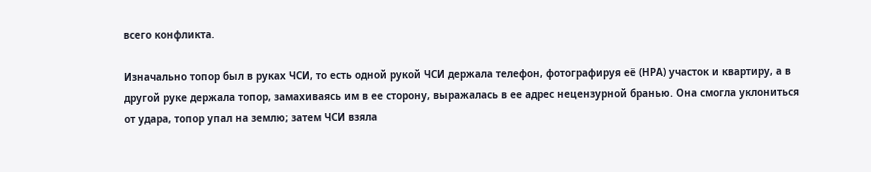всего конфликта.

Изначально топор был в руках ЧСИ, то есть одной рукой ЧСИ держала телефон, фотографируя её (НРА) участок и квартиру, а в другой руке держала топор, замахиваясь им в ее сторону, выражалась в ее адрес нецензурной бранью. Она смогла уклониться от удара, топор упал на землю; затем ЧСИ взяла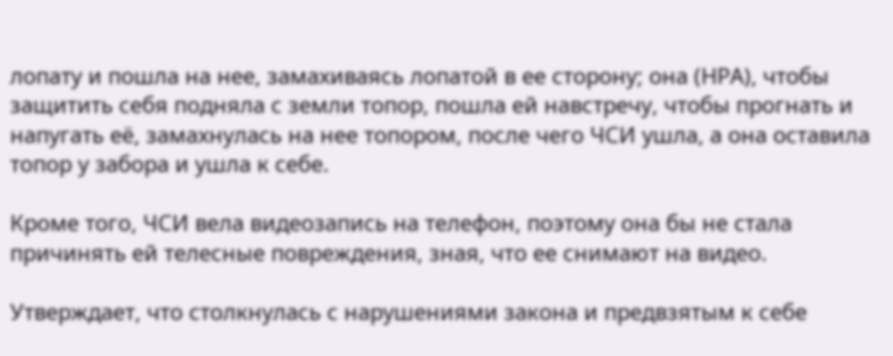лопату и пошла на нее, замахиваясь лопатой в ее сторону; она (НРА), чтобы защитить себя подняла с земли топор, пошла ей навстречу, чтобы прогнать и напугать её, замахнулась на нее топором, после чего ЧСИ ушла, а она оставила топор у забора и ушла к себе.

Кроме того, ЧСИ вела видеозапись на телефон, поэтому она бы не стала причинять ей телесные повреждения, зная, что ее снимают на видео.

Утверждает, что столкнулась с нарушениями закона и предвзятым к себе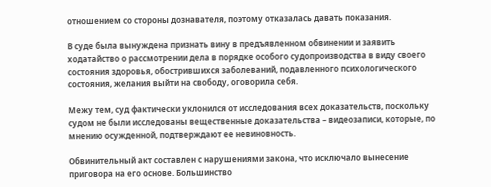отношением со стороны дознавателя, поэтому отказалась давать показания.

В суде была вынуждена признать вину в предъявленном обвинении и заявить ходатайство о рассмотрении дела в порядке особого судопроизводства в виду своего состояния здоровья, обострившихся заболеваний, подавленного психологического состояния, желания выйти на свободу, оговорила себя.

Межу тем, суд фактически уклонился от исследования всех доказательств, поскольку судом не были исследованы вещественные доказательства – видеозаписи, которые, по мнению осужденной, подтверждают ее невиновность.

Обвинительный акт составлен с нарушениями закона, что исключало вынесение приговора на его основе. Большинство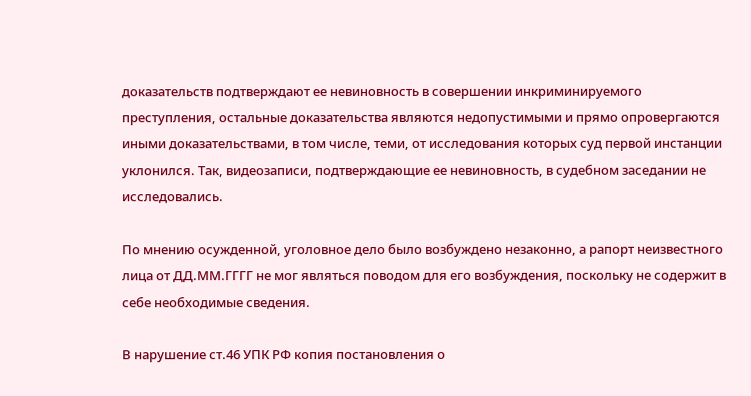доказательств подтверждают ее невиновность в совершении инкриминируемого преступления, остальные доказательства являются недопустимыми и прямо опровергаются иными доказательствами, в том числе, теми, от исследования которых суд первой инстанции уклонился. Так, видеозаписи, подтверждающие ее невиновность, в судебном заседании не исследовались.

По мнению осужденной, уголовное дело было возбуждено незаконно, а рапорт неизвестного лица от ДД.ММ.ГГГГ не мог являться поводом для его возбуждения, поскольку не содержит в себе необходимые сведения.

В нарушение ст.46 УПК РФ копия постановления о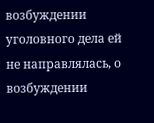возбуждении уголовного дела ей не направлялась, о возбуждении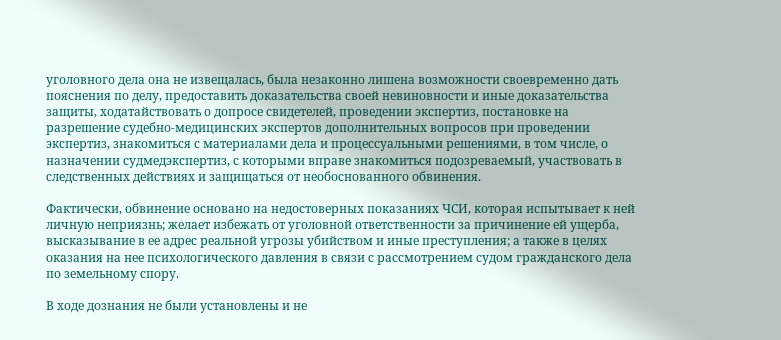уголовного дела она не извещалась, была незаконно лишена возможности своевременно дать пояснения по делу, предоставить доказательства своей невиновности и иные доказательства защиты, ходатайствовать о допросе свидетелей, проведении экспертиз, постановке на разрешение судебно-медицинских экспертов дополнительных вопросов при проведении экспертиз, знакомиться с материалами дела и процессуальными решениями, в том числе, о назначении судмедэкспертиз, с которыми вправе знакомиться подозреваемый, участвовать в следственных действиях и защищаться от необоснованного обвинения.

Фактически, обвинение основано на недостоверных показаниях ЧСИ, которая испытывает к ней личную неприязнь; желает избежать от уголовной ответственности за причинение ей ущерба, высказывание в ее адрес реальной угрозы убийством и иные преступления; а также в целях оказания на нее психологического давления в связи с рассмотрением судом гражданского дела по земельному спору.

В ходе дознания не были установлены и не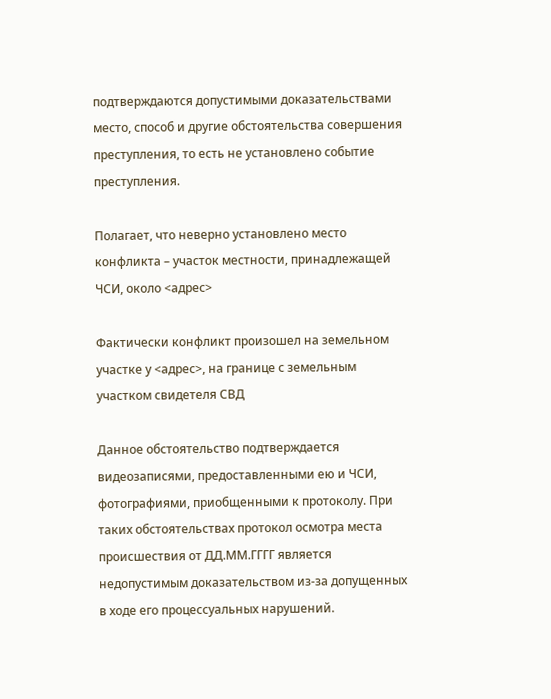подтверждаются допустимыми доказательствами место, способ и другие обстоятельства совершения преступления, то есть не установлено событие преступления.

Полагает, что неверно установлено место конфликта – участок местности, принадлежащей ЧСИ, около <адрес>

Фактически конфликт произошел на земельном участке у <адрес>, на границе с земельным участком свидетеля СВД

Данное обстоятельство подтверждается видеозаписями, предоставленными ею и ЧСИ, фотографиями, приобщенными к протоколу. При таких обстоятельствах протокол осмотра места происшествия от ДД.ММ.ГГГГ является недопустимым доказательством из-за допущенных в ходе его процессуальных нарушений.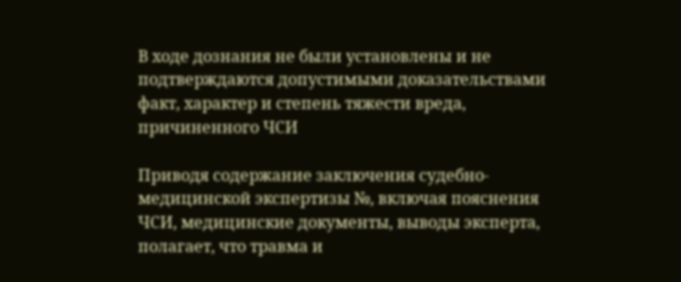В ходе дознания не были установлены и не подтверждаются допустимыми доказательствами факт, характер и степень тяжести вреда, причиненного ЧСИ

Приводя содержание заключения судебно-медицинской экспертизы №, включая пояснения ЧСИ, медицинские документы, выводы эксперта, полагает, что травма и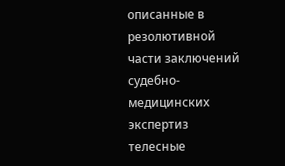описанные в резолютивной части заключений судебно-медицинских экспертиз телесные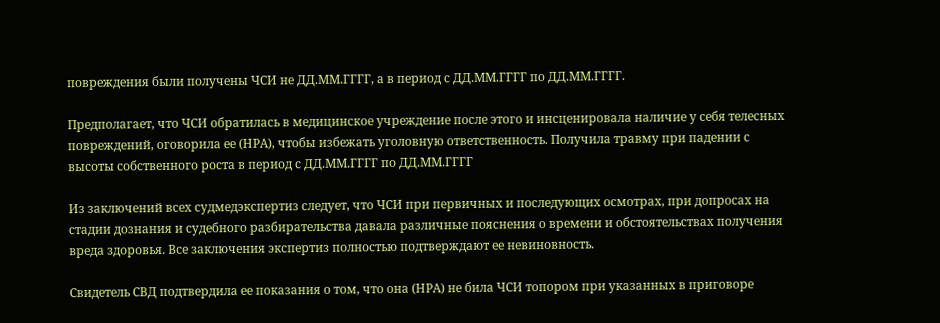повреждения были получены ЧСИ не ДД.ММ.ГГГГ, а в период с ДД.ММ.ГГГГ по ДД.ММ.ГГГГ.

Предполагает, что ЧСИ обратилась в медицинское учреждение после этого и инсценировала наличие у себя телесных повреждений, оговорила ее (НРА), чтобы избежать уголовную ответственность. Получила травму при падении с высоты собственного роста в период с ДД.ММ.ГГГГ по ДД.ММ.ГГГГ

Из заключений всех судмедэкспертиз следует, что ЧСИ при первичных и последующих осмотрах, при допросах на стадии дознания и судебного разбирательства давала различные пояснения о времени и обстоятельствах получения вреда здоровья. Все заключения экспертиз полностью подтверждают ее невиновность.

Свидетель СВД подтвердила ее показания о том, что она (НРА) не била ЧСИ топором при указанных в приговоре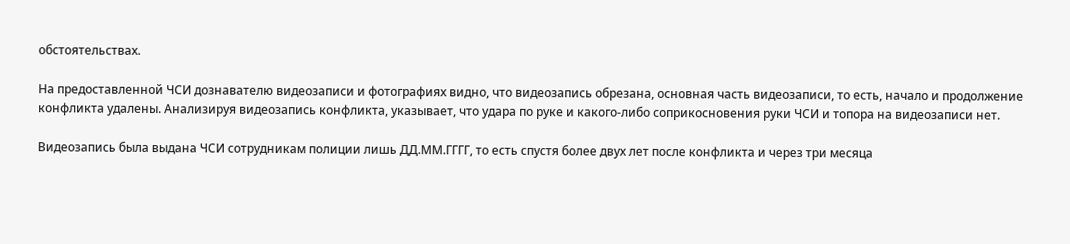обстоятельствах.

На предоставленной ЧСИ дознавателю видеозаписи и фотографиях видно, что видеозапись обрезана, основная часть видеозаписи, то есть, начало и продолжение конфликта удалены. Анализируя видеозапись конфликта, указывает, что удара по руке и какого-либо соприкосновения руки ЧСИ и топора на видеозаписи нет.

Видеозапись была выдана ЧСИ сотрудникам полиции лишь ДД.ММ.ГГГГ, то есть спустя более двух лет после конфликта и через три месяца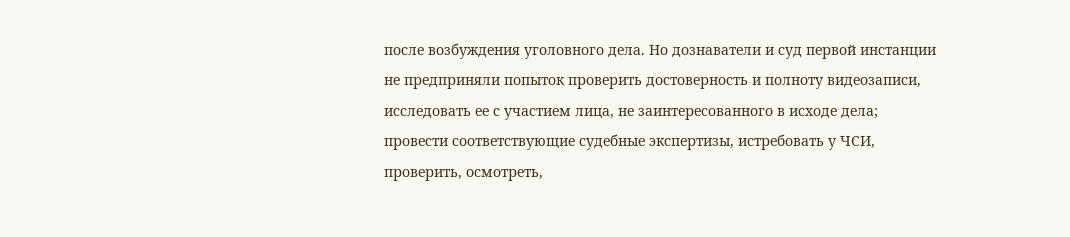после возбуждения уголовного дела. Но дознаватели и суд первой инстанции не предприняли попыток проверить достоверность и полноту видеозаписи, исследовать ее с участием лица, не заинтересованного в исходе дела; провести соответствующие судебные экспертизы, истребовать у ЧСИ, проверить, осмотреть,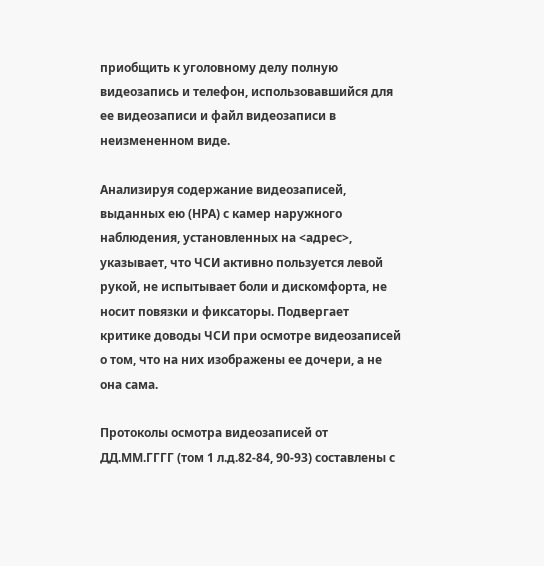приобщить к уголовному делу полную видеозапись и телефон, использовавшийся для ее видеозаписи и файл видеозаписи в неизмененном виде.

Анализируя содержание видеозаписей, выданных ею (НРА) с камер наружного наблюдения, установленных на <адрес>, указывает, что ЧСИ активно пользуется левой рукой, не испытывает боли и дискомфорта, не носит повязки и фиксаторы. Подвергает критике доводы ЧСИ при осмотре видеозаписей о том, что на них изображены ее дочери, а не она сама.

Протоколы осмотра видеозаписей от ДД.ММ.ГГГГ (том 1 л.д.82-84, 90-93) составлены с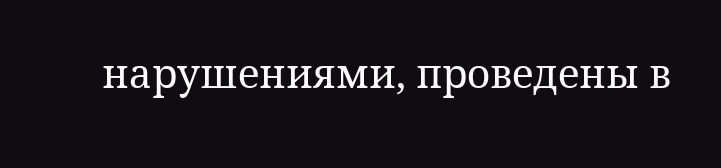нарушениями, проведены в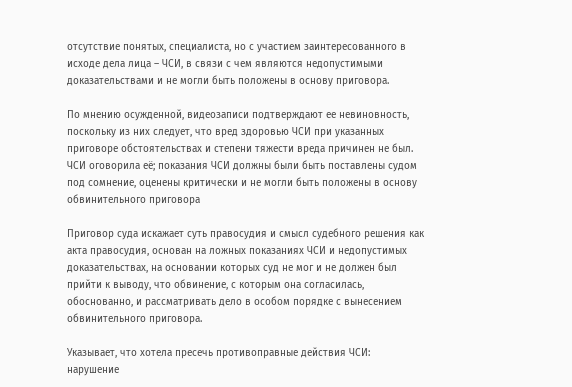отсутствие понятых, специалиста, но с участием заинтересованного в исходе дела лица – ЧСИ, в связи с чем являются недопустимыми доказательствами и не могли быть положены в основу приговора.

По мнению осужденной, видеозаписи подтверждают ее невиновность, поскольку из них следует, что вред здоровью ЧСИ при указанных приговоре обстоятельствах и степени тяжести вреда причинен не был. ЧСИ оговорила её; показания ЧСИ должны были быть поставлены судом под сомнение, оценены критически и не могли быть положены в основу обвинительного приговора

Приговор суда искажает суть правосудия и смысл судебного решения как акта правосудия, основан на ложных показаниях ЧСИ и недопустимых доказательствах, на основании которых суд не мог и не должен был прийти к выводу, что обвинение, с которым она согласилась, обоснованно, и рассматривать дело в особом порядке с вынесением обвинительного приговора.

Указывает, что хотела пресечь противоправные действия ЧСИ: нарушение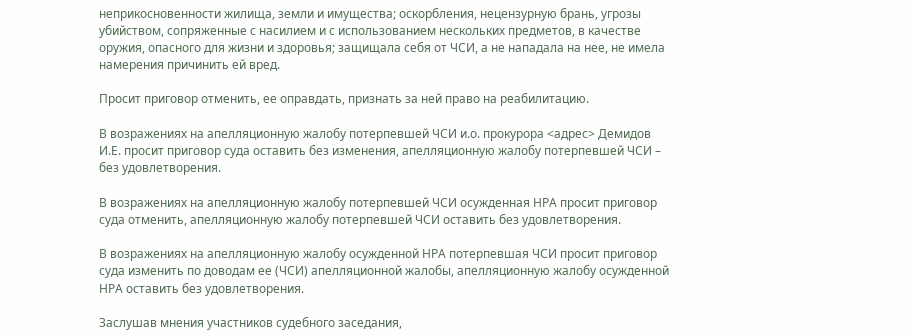неприкосновенности жилища, земли и имущества; оскорбления, нецензурную брань, угрозы убийством, сопряженные с насилием и с использованием нескольких предметов, в качестве оружия, опасного для жизни и здоровья; защищала себя от ЧСИ, а не нападала на нее, не имела намерения причинить ей вред.

Просит приговор отменить, ее оправдать, признать за ней право на реабилитацию.

В возражениях на апелляционную жалобу потерпевшей ЧСИ и.о. прокурора <адрес> Демидов И.Е. просит приговор суда оставить без изменения, апелляционную жалобу потерпевшей ЧСИ – без удовлетворения.

В возражениях на апелляционную жалобу потерпевшей ЧСИ осужденная НРА просит приговор суда отменить, апелляционную жалобу потерпевшей ЧСИ оставить без удовлетворения.

В возражениях на апелляционную жалобу осужденной НРА потерпевшая ЧСИ просит приговор суда изменить по доводам ее (ЧСИ) апелляционной жалобы, апелляционную жалобу осужденной НРА оставить без удовлетворения.

Заслушав мнения участников судебного заседания,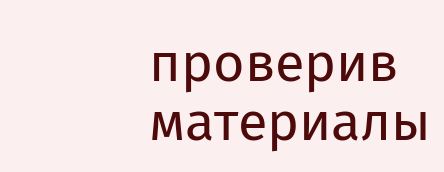проверив материалы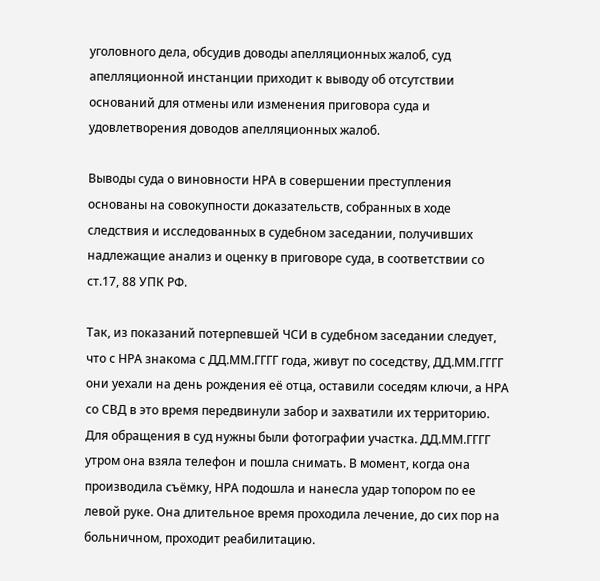уголовного дела, обсудив доводы апелляционных жалоб, суд апелляционной инстанции приходит к выводу об отсутствии оснований для отмены или изменения приговора суда и удовлетворения доводов апелляционных жалоб.

Выводы суда о виновности НРА в совершении преступления основаны на совокупности доказательств, собранных в ходе следствия и исследованных в судебном заседании, получивших надлежащие анализ и оценку в приговоре суда, в соответствии со ст.17, 88 УПК РФ.

Так, из показаний потерпевшей ЧСИ в судебном заседании следует, что с НРА знакома с ДД.ММ.ГГГГ года, живут по соседству, ДД.ММ.ГГГГ они уехали на день рождения её отца, оставили соседям ключи, а НРА со СВД в это время передвинули забор и захватили их территорию. Для обращения в суд нужны были фотографии участка. ДД.ММ.ГГГГ утром она взяла телефон и пошла снимать. В момент, когда она производила съёмку, НРА подошла и нанесла удар топором по ее левой руке. Она длительное время проходила лечение, до сих пор на больничном, проходит реабилитацию.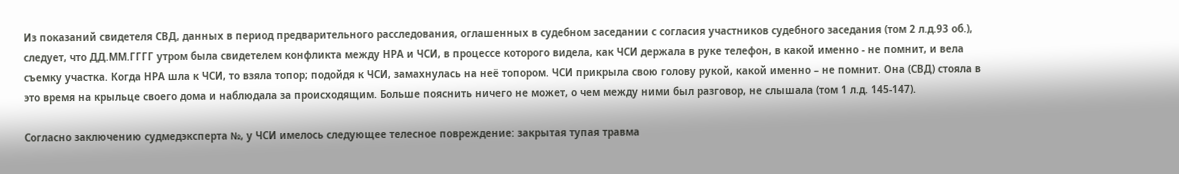Из показаний свидетеля СВД, данных в период предварительного расследования, оглашенных в судебном заседании с согласия участников судебного заседания (том 2 л.д.93 об.), следует, что ДД.ММ.ГГГГ утром была свидетелем конфликта между НРА и ЧСИ, в процессе которого видела, как ЧСИ держала в руке телефон, в какой именно - не помнит, и вела съемку участка. Когда НРА шла к ЧСИ, то взяла топор; подойдя к ЧСИ, замахнулась на неё топором. ЧСИ прикрыла свою голову рукой, какой именно – не помнит. Она (СВД) стояла в это время на крыльце своего дома и наблюдала за происходящим. Больше пояснить ничего не может, о чем между ними был разговор, не слышала (том 1 л.д. 145-147).

Согласно заключению судмедэксперта №, у ЧСИ имелось следующее телесное повреждение: закрытая тупая травма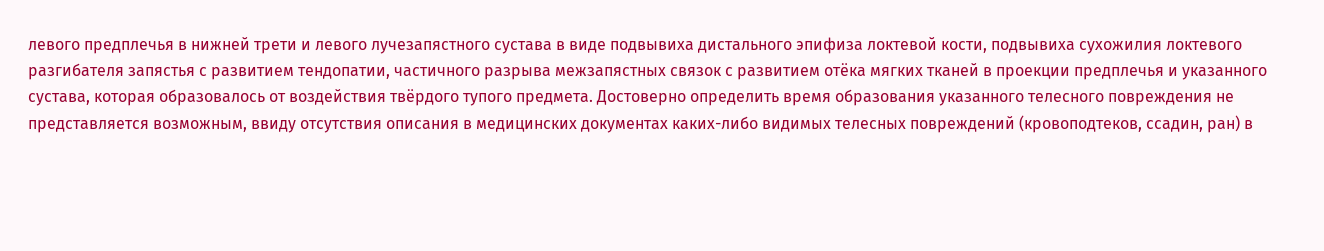левого предплечья в нижней трети и левого лучезапястного сустава в виде подвывиха дистального эпифиза локтевой кости, подвывиха сухожилия локтевого разгибателя запястья с развитием тендопатии, частичного разрыва межзапястных связок с развитием отёка мягких тканей в проекции предплечья и указанного сустава, которая образовалось от воздействия твёрдого тупого предмета. Достоверно определить время образования указанного телесного повреждения не представляется возможным, ввиду отсутствия описания в медицинских документах каких-либо видимых телесных повреждений (кровоподтеков, ссадин, ран) в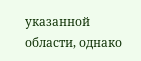указанной области, однако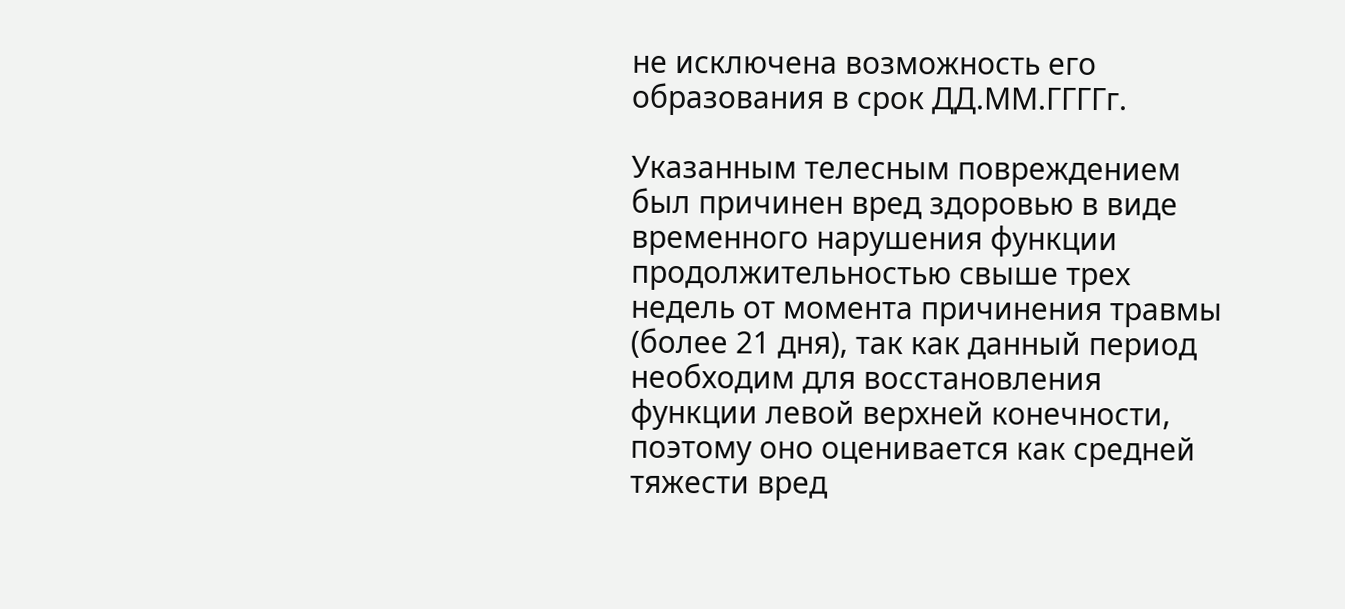не исключена возможность его образования в срок ДД.ММ.ГГГГг.

Указанным телесным повреждением был причинен вред здоровью в виде временного нарушения функции продолжительностью свыше трех недель от момента причинения травмы (более 21 дня), так как данный период необходим для восстановления функции левой верхней конечности, поэтому оно оценивается как средней тяжести вред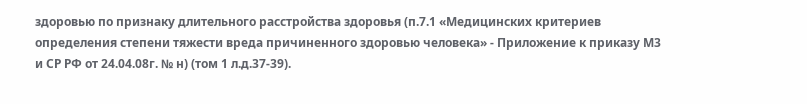здоровью по признаку длительного расстройства здоровья (п.7.1 «Медицинских критериев определения степени тяжести вреда причиненного здоровью человека» - Приложение к приказу М3 и СР РФ от 24.04.08г. № н) (том 1 л.д.37-39).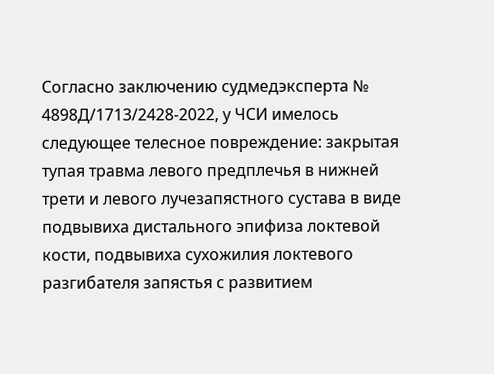Согласно заключению судмедэксперта № 4898Д/1713/2428-2022, у ЧСИ имелось следующее телесное повреждение: закрытая тупая травма левого предплечья в нижней трети и левого лучезапястного сустава в виде подвывиха дистального эпифиза локтевой кости, подвывиха сухожилия локтевого разгибателя запястья с развитием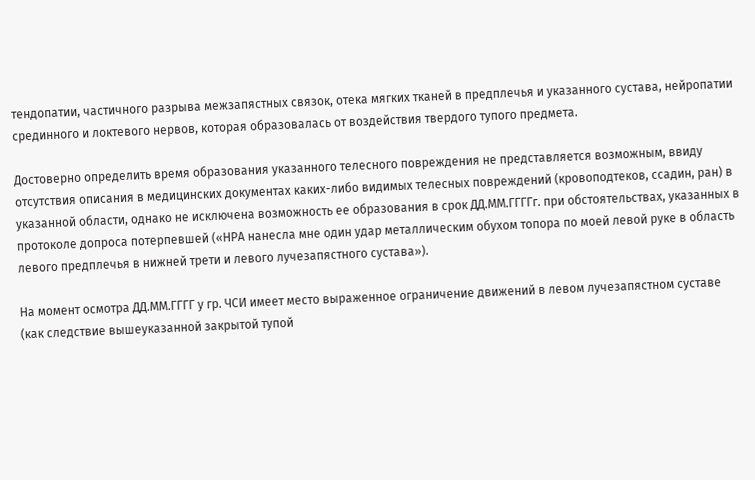тендопатии, частичного разрыва межзапястных связок, отека мягких тканей в предплечья и указанного сустава, нейропатии срединного и локтевого нервов, которая образовалась от воздействия твердого тупого предмета.

Достоверно определить время образования указанного телесного повреждения не представляется возможным, ввиду отсутствия описания в медицинских документах каких-либо видимых телесных повреждений (кровоподтеков, ссадин, ран) в указанной области, однако не исключена возможность ее образования в срок ДД.ММ.ГГГГг. при обстоятельствах, указанных в протоколе допроса потерпевшей («НРА нанесла мне один удар металлическим обухом топора по моей левой руке в область левого предплечья в нижней трети и левого лучезапястного сустава»).

На момент осмотра ДД.ММ.ГГГГ у гр. ЧСИ имеет место выраженное ограничение движений в левом лучезапястном суставе (как следствие вышеуказанной закрытой тупой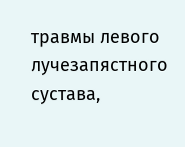травмы левого лучезапястного сустава,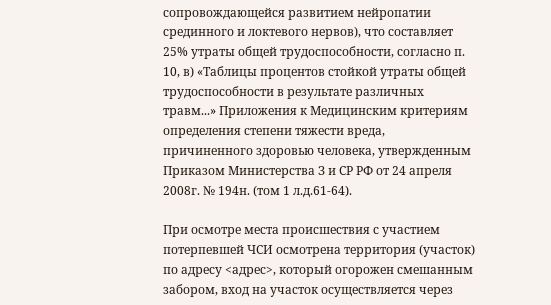сопровождающейся развитием нейропатии срединного и локтевого нервов), что составляет 25% утраты общей трудоспособности, согласно п. 10, в) «Таблицы процентов стойкой утраты общей трудоспособности в результате различных травм...» Приложения к Медицинским критериям определения степени тяжести вреда, причиненного здоровью человека, утвержденным Приказом Министерства З и СР РФ от 24 апреля 2008г. № 194н. (том 1 л.д.61-64).

При осмотре места происшествия с участием потерпевшей ЧСИ осмотрена территория (участок) по адресу <адрес>, который огорожен смешанным забором, вход на участок осуществляется через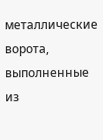металлические ворота, выполненные из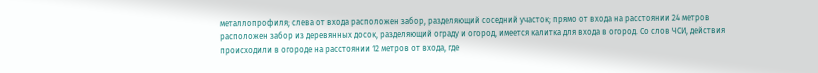металлопрофиля; слева от входа расположен забор, разделяющий соседний участок; прямо от входа на расстоянии 24 метров расположен забор из деревянных досок, разделяющий ограду и огород, имеется калитка для входа в огород. Со слов ЧСИ, действия происходили в огороде на расстоянии 12 метров от входа, где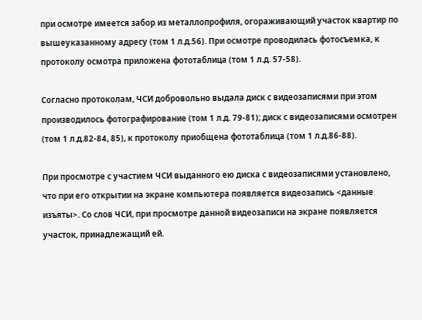при осмотре имеется забор из металлопрофиля, огораживающий участок квартир по вышеуказанному адресу (том 1 л.д.56). При осмотре проводилась фотосъемка, к протоколу осмотра приложена фототаблица (том 1 л.д. 57-58).

Согласно протоколам, ЧСИ добровольно выдала диск с видеозаписями при этом производилось фотографирование (том 1 л.д. 79-81); диск с видеозаписями осмотрен (том 1 л.д.82-84, 85), к протоколу приобщена фототаблица (том 1 л.д.86-88).

При просмотре с участием ЧСИ выданного ею диска с видеозаписями установлено, что при его открытии на экране компьютера появляется видеозапись <данные изъяты>. Со слов ЧСИ, при просмотре данной видеозаписи на экране появляется участок, принадлежащий ей.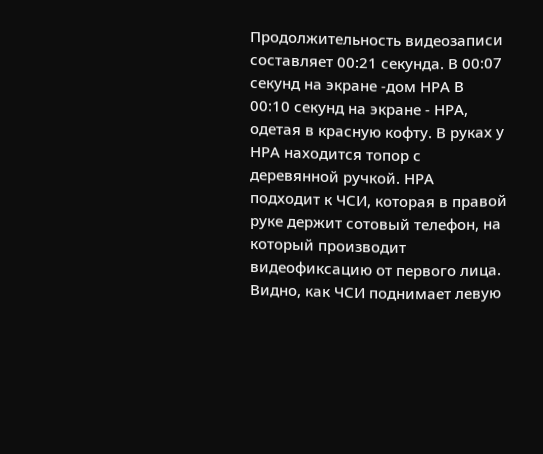Продолжительность видеозаписи составляет 00:21 секунда. В 00:07 секунд на экране -дом НРА В 00:10 секунд на экране - НРА, одетая в красную кофту. В руках у НРА находится топор с деревянной ручкой. НРА подходит к ЧСИ, которая в правой руке держит сотовый телефон, на который производит видеофиксацию от первого лица. Видно, как ЧСИ поднимает левую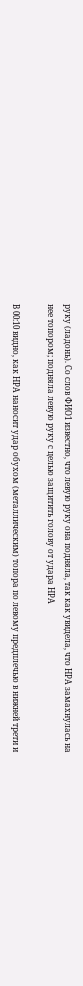руку (ладонь). Со слов ФИО1 известно, что левую руку она подняла, так как увидела, что НРА замахнулась на нее топором; подняла левую руку с целью защитить голову от удара НРА

В 00:10 видно, как НРА наносит удар обухом (металлическим) топора по левому предплечью в нижней трети и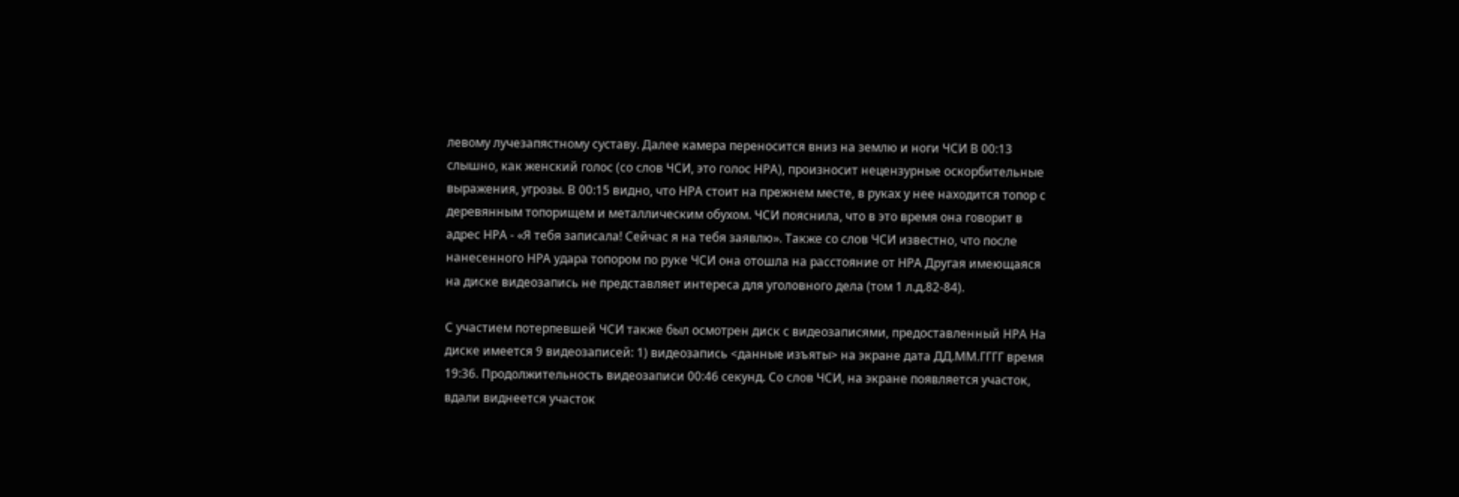левому лучезапястному суставу. Далее камера переносится вниз на землю и ноги ЧСИ В 00:13 слышно, как женский голос (со слов ЧСИ, это голос НРА), произносит нецензурные оскорбительные выражения, угрозы. В 00:15 видно, что НРА стоит на прежнем месте, в руках у нее находится топор с деревянным топорищем и металлическим обухом. ЧСИ пояснила, что в это время она говорит в адрес НРА - «Я тебя записала! Сейчас я на тебя заявлю». Также со слов ЧСИ известно, что после нанесенного НРА удара топором по руке ЧСИ она отошла на расстояние от НРА Другая имеющаяся на диске видеозапись не представляет интереса для уголовного дела (том 1 л.д.82-84).

С участием потерпевшей ЧСИ также был осмотрен диск с видеозаписями, предоставленный НРА На диске имеется 9 видеозаписей: 1) видеозапись <данные изъяты> на экране дата ДД.ММ.ГГГГ время 19:36. Продолжительность видеозаписи 00:46 секунд. Со слов ЧСИ, на экране появляется участок, вдали виднеется участок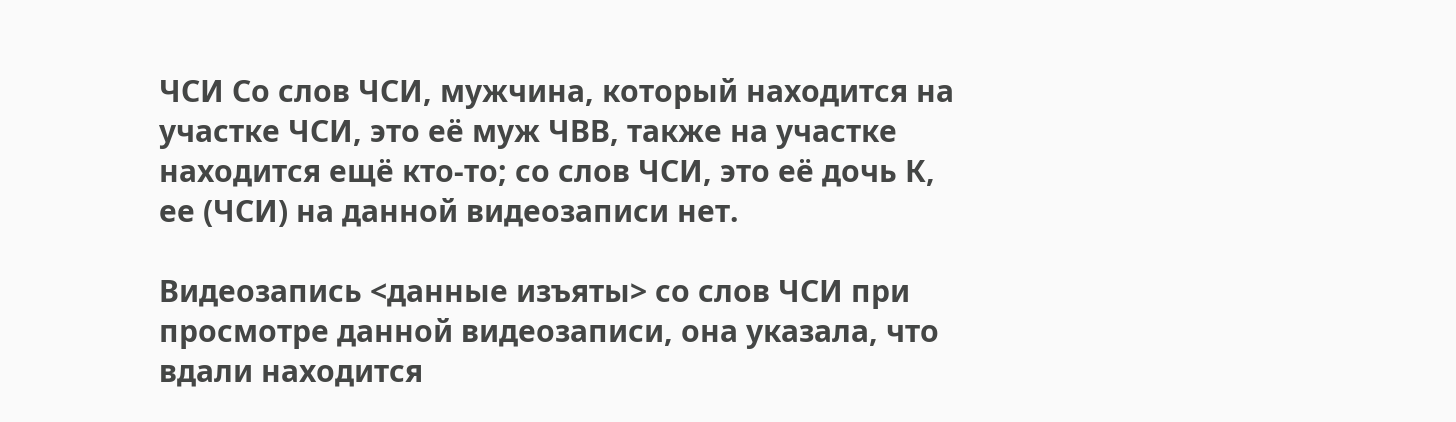ЧСИ Со слов ЧСИ, мужчина, который находится на участке ЧСИ, это её муж ЧВВ, также на участке находится ещё кто-то; со слов ЧСИ, это её дочь К, ее (ЧСИ) на данной видеозаписи нет.

Видеозапись <данные изъяты> со слов ЧСИ при просмотре данной видеозаписи, она указала, что вдали находится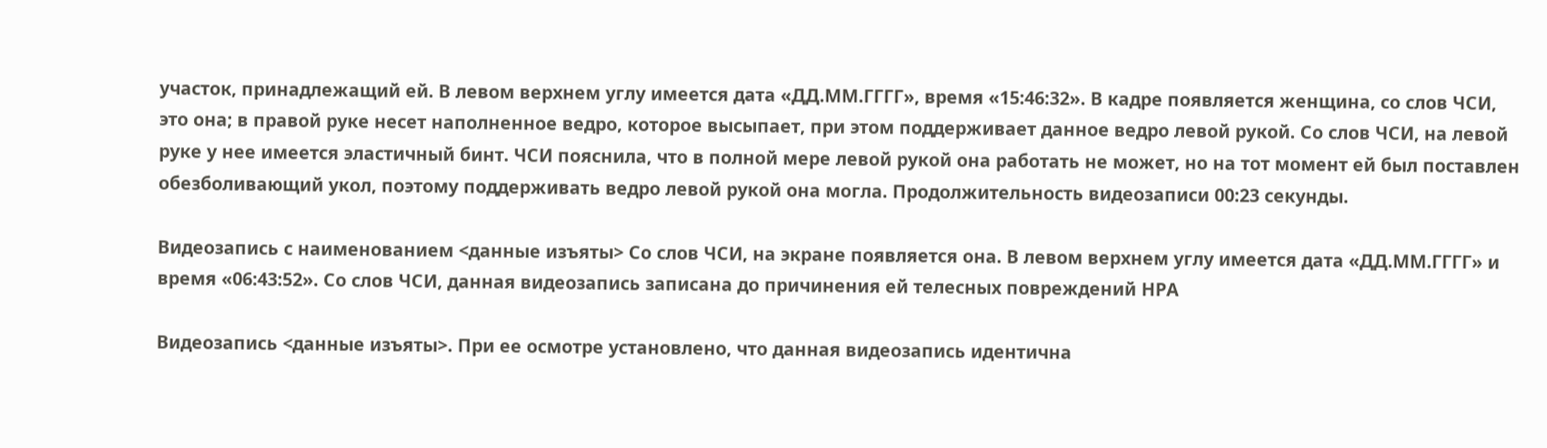участок, принадлежащий ей. В левом верхнем углу имеется дата «ДД.ММ.ГГГГ», время «15:46:32». В кадре появляется женщина, со слов ЧСИ, это она; в правой руке несет наполненное ведро, которое высыпает, при этом поддерживает данное ведро левой рукой. Со слов ЧСИ, на левой руке у нее имеется эластичный бинт. ЧСИ пояснила, что в полной мере левой рукой она работать не может, но на тот момент ей был поставлен обезболивающий укол, поэтому поддерживать ведро левой рукой она могла. Продолжительность видеозаписи 00:23 секунды.

Видеозапись с наименованием <данные изъяты> Со слов ЧСИ, на экране появляется она. В левом верхнем углу имеется дата «ДД.ММ.ГГГГ» и время «06:43:52». Со слов ЧСИ, данная видеозапись записана до причинения ей телесных повреждений НРА

Видеозапись <данные изъяты>. При ее осмотре установлено, что данная видеозапись идентична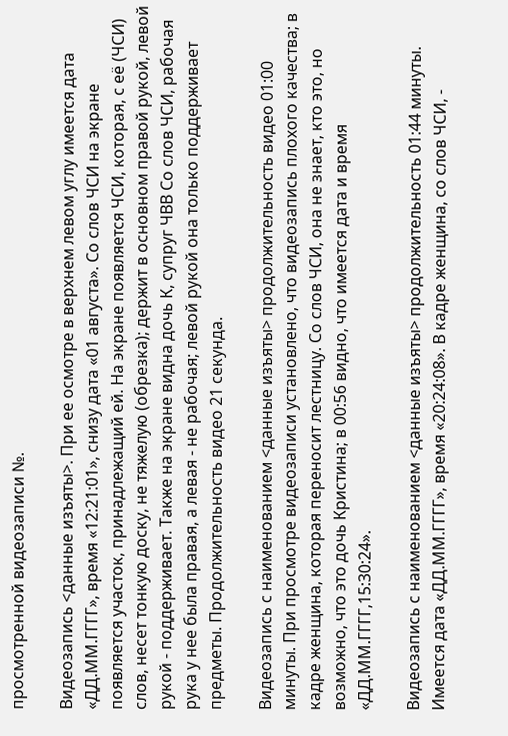просмотренной видеозаписи №.

Видеозапись <данные изъяты>. При ее осмотре в верхнем левом углу имеется дата «ДД.ММ.ГГГГ», время «12:21:01», снизу дата «01 августа». Со слов ЧСИ на экране появляется участок, принадлежащий ей. На экране появляется ЧСИ, которая, с её (ЧСИ) слов, несет тонкую доску, не тяжелую (обрезка); держит в основном правой рукой, левой рукой - поддерживает. Также на экране видна дочь К, супруг ЧВВ Со слов ЧСИ, рабочая рука у нее была правая, а левая - не рабочая; левой рукой она только поддерживает предметы. Продолжительность видео 21 секунда.

Видеозапись с наименованием <данные изъяты> продолжительность видео 01:00 минуты. При просмотре видеозаписи установлено, что видеозапись плохого качества; в кадре женщина, которая переносит лестницу. Со слов ЧСИ, она не знает, кто это, но возможно, что это дочь Кристина; в 00:56 видно, что имеется дата и время «ДД.ММ.ГГГГ,15:30:24».

Видеозапись с наименованием <данные изъяты> продолжительность 01:44 минуты. Имеется дата «ДД.ММ.ГГГГ», время «20:24:08». В кадре женщина, со слов ЧСИ, -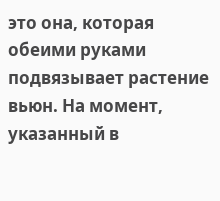это она, которая обеими руками подвязывает растение вьюн. На момент, указанный в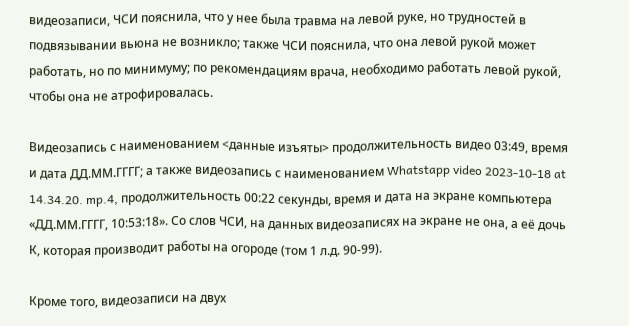видеозаписи, ЧСИ пояснила, что у нее была травма на левой руке, но трудностей в подвязывании вьюна не возникло; также ЧСИ пояснила, что она левой рукой может работать, но по минимуму; по рекомендациям врача, необходимо работать левой рукой, чтобы она не атрофировалась.

Видеозапись с наименованием <данные изъяты> продолжительность видео 03:49, время и дата ДД.ММ.ГГГГ; а также видеозапись с наименованием Whatstapp video 2023-10-18 at 14.34.20. mp.4, продолжительность 00:22 секунды, время и дата на экране компьютера «ДД.ММ.ГГГГ, 10:53:18». Со слов ЧСИ, на данных видеозаписях на экране не она, а её дочь К, которая производит работы на огороде (том 1 л.д. 90-99).

Кроме того, видеозаписи на двух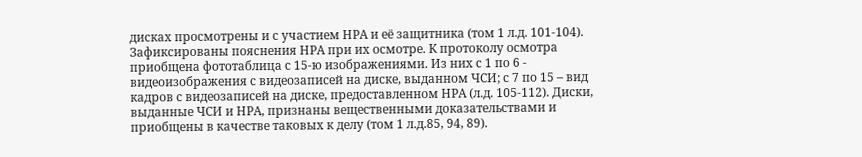дисках просмотрены и с участием НРА и её защитника (том 1 л.д. 101-104). Зафиксированы пояснения НРА при их осмотре. К протоколу осмотра приобщена фототаблица с 15-ю изображениями. Из них с 1 по 6 - видеоизображения с видеозаписей на диске, выданном ЧСИ; с 7 по 15 – вид кадров с видеозаписей на диске, предоставленном НРА (л.д. 105-112). Диски, выданные ЧСИ и НРА, признаны вещественными доказательствами и приобщены в качестве таковых к делу (том 1 л.д.85, 94, 89).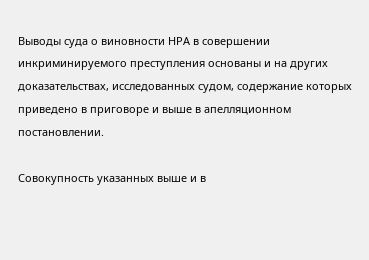Выводы суда о виновности НРА в совершении инкриминируемого преступления основаны и на других доказательствах, исследованных судом, содержание которых приведено в приговоре и выше в апелляционном постановлении.

Совокупность указанных выше и в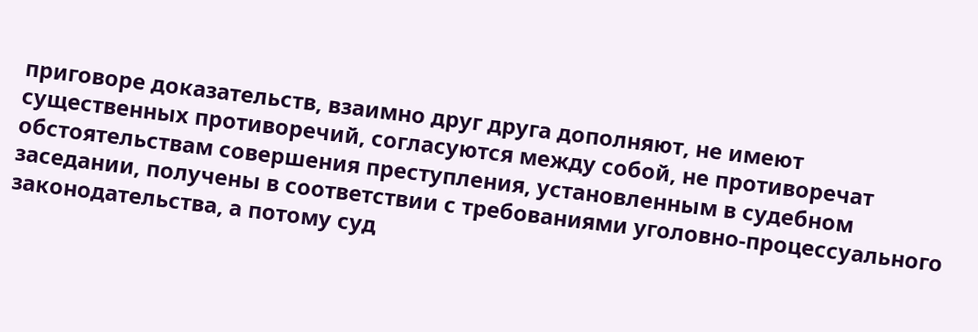приговоре доказательств, взаимно друг друга дополняют, не имеют существенных противоречий, согласуются между собой, не противоречат обстоятельствам совершения преступления, установленным в судебном заседании, получены в соответствии с требованиями уголовно-процессуального законодательства, а потому суд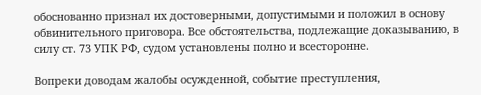обоснованно признал их достоверными, допустимыми и положил в основу обвинительного приговора. Все обстоятельства, подлежащие доказыванию, в силу ст. 73 УПК РФ, судом установлены полно и всесторонне.

Вопреки доводам жалобы осужденной, событие преступления,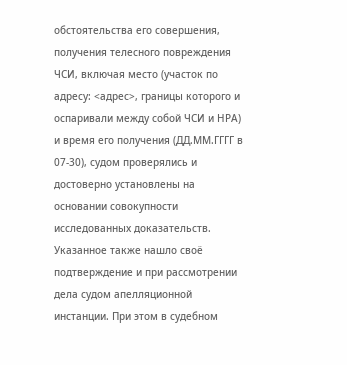обстоятельства его совершения, получения телесного повреждения ЧСИ, включая место (участок по адресу: <адрес>, границы которого и оспаривали между собой ЧСИ и НРА) и время его получения (ДД.ММ.ГГГГ в 07-30), судом проверялись и достоверно установлены на основании совокупности исследованных доказательств. Указанное также нашло своё подтверждение и при рассмотрении дела судом апелляционной инстанции. При этом в судебном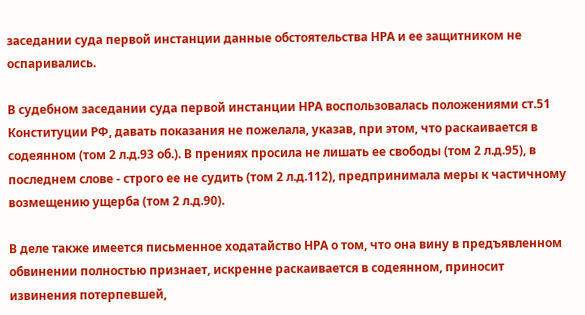заседании суда первой инстанции данные обстоятельства НРА и ее защитником не оспаривались.

В судебном заседании суда первой инстанции НРА воспользовалась положениями ст.51 Конституции РФ, давать показания не пожелала, указав, при этом, что раскаивается в содеянном (том 2 л.д.93 об.). В прениях просила не лишать ее свободы (том 2 л.д.95), в последнем слове - строго ее не судить (том 2 л.д.112), предпринимала меры к частичному возмещению ущерба (том 2 л.д.90).

В деле также имеется письменное ходатайство НРА о том, что она вину в предъявленном обвинении полностью признает, искренне раскаивается в содеянном, приносит извинения потерпевшей,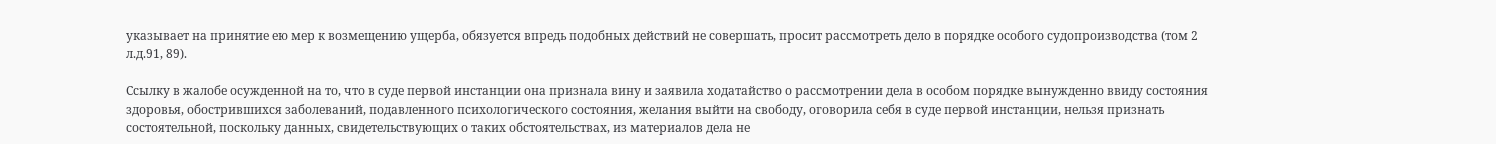указывает на принятие ею мер к возмещению ущерба, обязуется впредь подобных действий не совершать, просит рассмотреть дело в порядке особого судопроизводства (том 2 л.д.91, 89).

Ссылку в жалобе осужденной на то, что в суде первой инстанции она признала вину и заявила ходатайство о рассмотрении дела в особом порядке вынужденно ввиду состояния здоровья, обострившихся заболеваний, подавленного психологического состояния, желания выйти на свободу, оговорила себя в суде первой инстанции, нельзя признать состоятельной, поскольку данных, свидетельствующих о таких обстоятельствах, из материалов дела не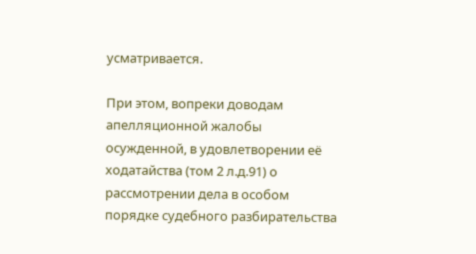усматривается.

При этом, вопреки доводам апелляционной жалобы осужденной, в удовлетворении её ходатайства (том 2 л.д.91) о рассмотрении дела в особом порядке судебного разбирательства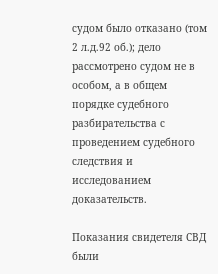судом было отказано (том 2 л.д.92 об.); дело рассмотрено судом не в особом, а в общем порядке судебного разбирательства с проведением судебного следствия и исследованием доказательств.

Показания свидетеля СВД были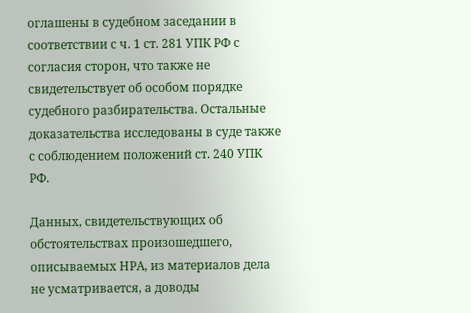оглашены в судебном заседании в соответствии с ч. 1 ст. 281 УПК РФ с согласия сторон, что также не свидетельствует об особом порядке судебного разбирательства. Остальные доказательства исследованы в суде также с соблюдением положений ст. 240 УПК РФ.

Данных, свидетельствующих об обстоятельствах произошедшего, описываемых НРА, из материалов дела не усматривается, а доводы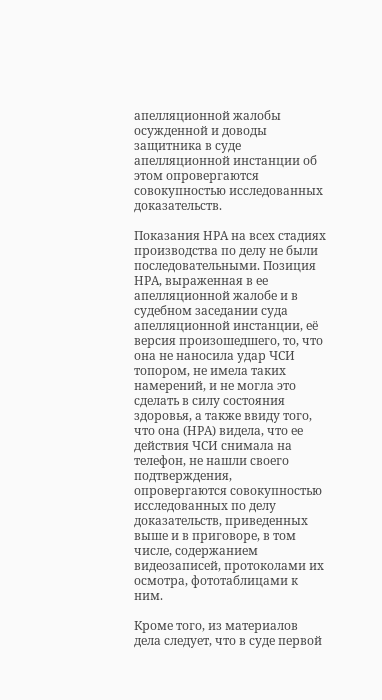апелляционной жалобы осужденной и доводы защитника в суде апелляционной инстанции об этом опровергаются совокупностью исследованных доказательств.

Показания НРА на всех стадиях производства по делу не были последовательными. Позиция НРА, выраженная в ее апелляционной жалобе и в судебном заседании суда апелляционной инстанции, её версия произошедшего, то, что она не наносила удар ЧСИ топором, не имела таких намерений, и не могла это сделать в силу состояния здоровья, а также ввиду того, что она (НРА) видела, что ее действия ЧСИ снимала на телефон, не нашли своего подтверждения, опровергаются совокупностью исследованных по делу доказательств, приведенных выше и в приговоре, в том числе, содержанием видеозаписей, протоколами их осмотра, фототаблицами к ним.

Кроме того, из материалов дела следует, что в суде первой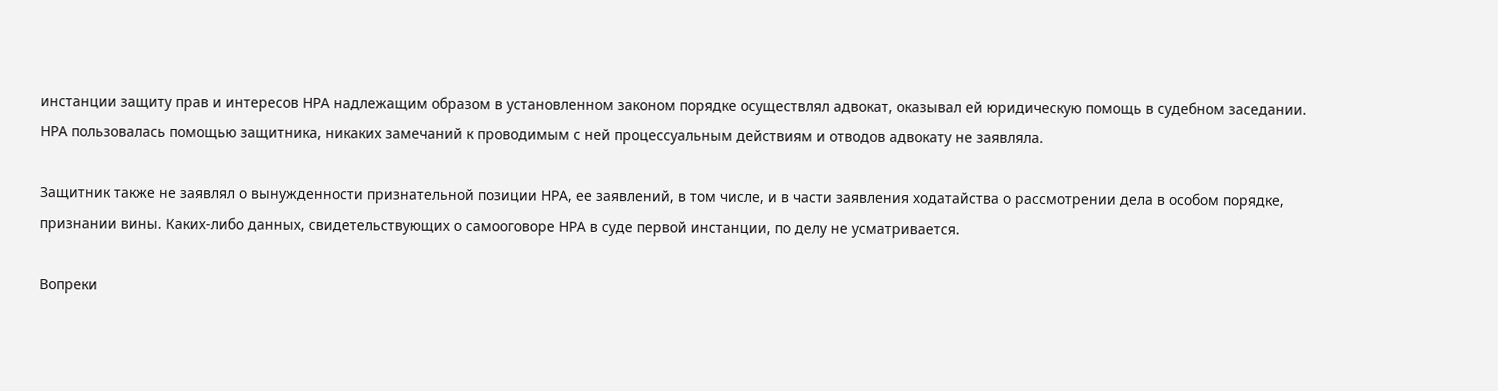инстанции защиту прав и интересов НРА надлежащим образом в установленном законом порядке осуществлял адвокат, оказывал ей юридическую помощь в судебном заседании. НРА пользовалась помощью защитника, никаких замечаний к проводимым с ней процессуальным действиям и отводов адвокату не заявляла.

Защитник также не заявлял о вынужденности признательной позиции НРА, ее заявлений, в том числе, и в части заявления ходатайства о рассмотрении дела в особом порядке, признании вины. Каких-либо данных, свидетельствующих о самооговоре НРА в суде первой инстанции, по делу не усматривается.

Вопреки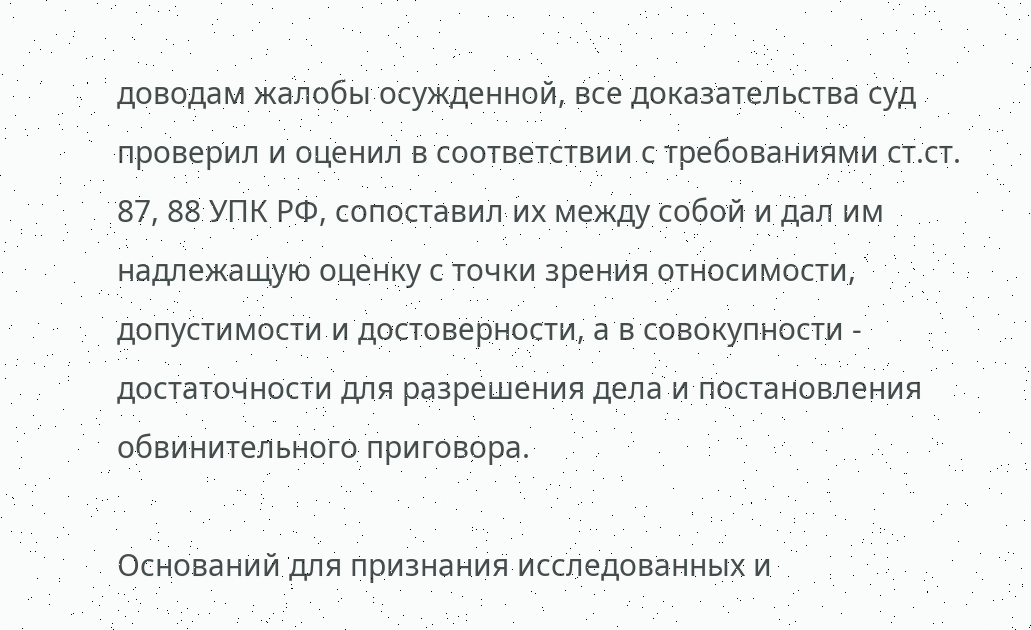доводам жалобы осужденной, все доказательства суд проверил и оценил в соответствии с требованиями ст.ст. 87, 88 УПК РФ, сопоставил их между собой и дал им надлежащую оценку с точки зрения относимости, допустимости и достоверности, а в совокупности - достаточности для разрешения дела и постановления обвинительного приговора.

Оснований для признания исследованных и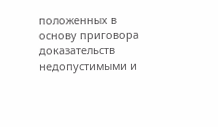положенных в основу приговора доказательств недопустимыми и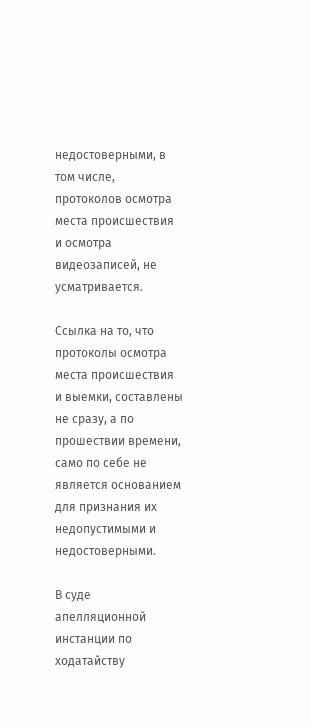недостоверными, в том числе, протоколов осмотра места происшествия и осмотра видеозаписей, не усматривается.

Ссылка на то, что протоколы осмотра места происшествия и выемки, составлены не сразу, а по прошествии времени, само по себе не является основанием для признания их недопустимыми и недостоверными.

В суде апелляционной инстанции по ходатайству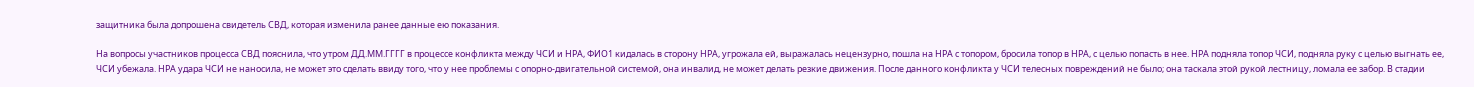защитника была допрошена свидетель СВД, которая изменила ранее данные ею показания.

На вопросы участников процесса СВД пояснила, что утром ДД.ММ.ГГГГ в процессе конфликта между ЧСИ и НРА, ФИО1 кидалась в сторону НРА, угрожала ей, выражалась нецензурно, пошла на НРА с топором, бросила топор в НРА, с целью попасть в нее. НРА подняла топор ЧСИ, подняла руку с целью выгнать ее, ЧСИ убежала. НРА удара ЧСИ не наносила, не может это сделать ввиду того, что у нее проблемы с опорно-двигательной системой, она инвалид, не может делать резкие движения. После данного конфликта у ЧСИ телесных повреждений не было; она таскала этой рукой лестницу, ломала ее забор. В стадии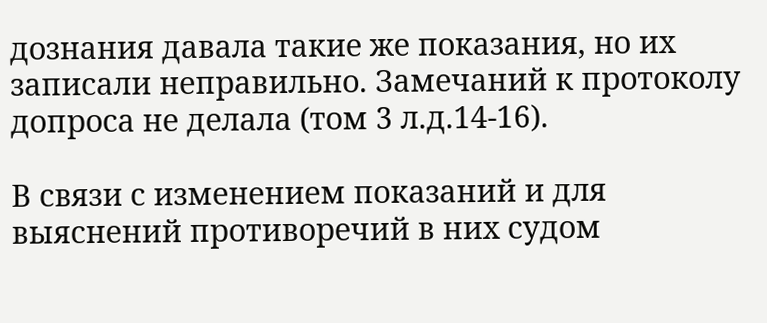дознания давала такие же показания, но их записали неправильно. Замечаний к протоколу допроса не делала (том 3 л.д.14-16).

В связи с изменением показаний и для выяснений противоречий в них судом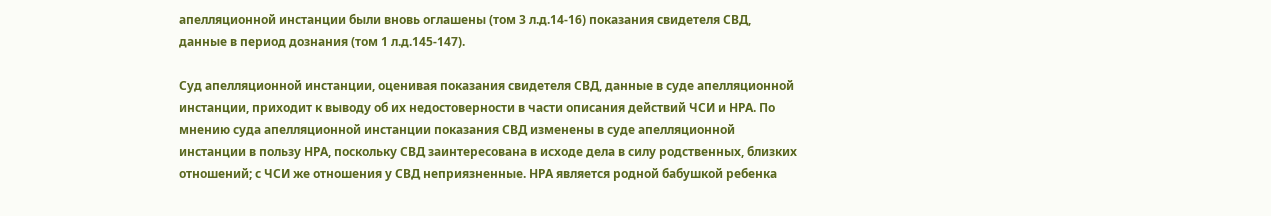апелляционной инстанции были вновь оглашены (том 3 л.д.14-16) показания свидетеля СВД, данные в период дознания (том 1 л.д.145-147).

Суд апелляционной инстанции, оценивая показания свидетеля СВД, данные в суде апелляционной инстанции, приходит к выводу об их недостоверности в части описания действий ЧСИ и НРА. По мнению суда апелляционной инстанции показания СВД изменены в суде апелляционной инстанции в пользу НРА, поскольку СВД заинтересована в исходе дела в силу родственных, близких отношений; с ЧСИ же отношения у СВД неприязненные. НРА является родной бабушкой ребенка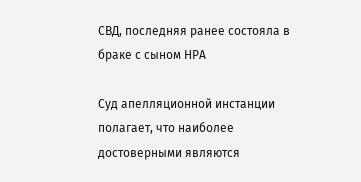СВД, последняя ранее состояла в браке с сыном НРА

Суд апелляционной инстанции полагает, что наиболее достоверными являются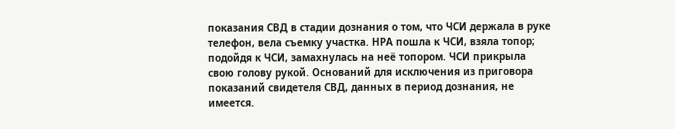показания СВД в стадии дознания о том, что ЧСИ держала в руке телефон, вела съемку участка. НРА пошла к ЧСИ, взяла топор; подойдя к ЧСИ, замахнулась на неё топором. ЧСИ прикрыла свою голову рукой. Оснований для исключения из приговора показаний свидетеля СВД, данных в период дознания, не имеется.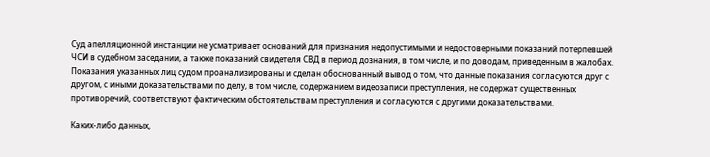Суд апелляционной инстанции не усматривает оснований для признания недопустимыми и недостоверными показаний потерпевшей ЧСИ в судебном заседании, а также показаний свидетеля СВД в период дознания, в том числе, и по доводам, приведенным в жалобах. Показания указанных лиц судом проанализированы и сделан обоснованный вывод о том, что данные показания согласуются друг с другом, с иными доказательствами по делу, в том числе, содержанием видеозаписи преступления, не содержат существенных противоречий, соответствуют фактическим обстоятельствам преступления и согласуются с другими доказательствами.

Каких-либо данных,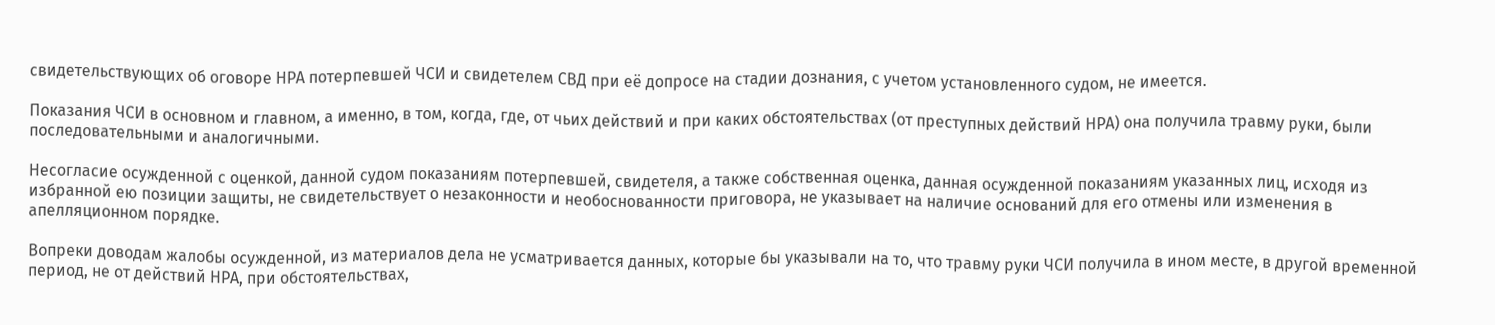свидетельствующих об оговоре НРА потерпевшей ЧСИ и свидетелем СВД при её допросе на стадии дознания, с учетом установленного судом, не имеется.

Показания ЧСИ в основном и главном, а именно, в том, когда, где, от чьих действий и при каких обстоятельствах (от преступных действий НРА) она получила травму руки, были последовательными и аналогичными.

Несогласие осужденной с оценкой, данной судом показаниям потерпевшей, свидетеля, а также собственная оценка, данная осужденной показаниям указанных лиц, исходя из избранной ею позиции защиты, не свидетельствует о незаконности и необоснованности приговора, не указывает на наличие оснований для его отмены или изменения в апелляционном порядке.

Вопреки доводам жалобы осужденной, из материалов дела не усматривается данных, которые бы указывали на то, что травму руки ЧСИ получила в ином месте, в другой временной период, не от действий НРА, при обстоятельствах,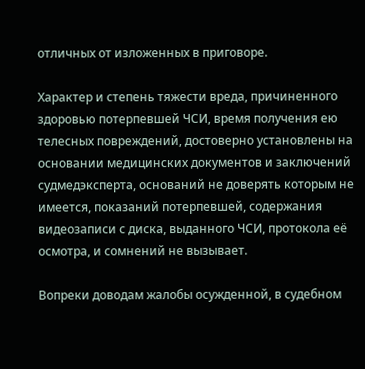отличных от изложенных в приговоре.

Характер и степень тяжести вреда, причиненного здоровью потерпевшей ЧСИ, время получения ею телесных повреждений, достоверно установлены на основании медицинских документов и заключений судмедэксперта, оснований не доверять которым не имеется, показаний потерпевшей, содержания видеозаписи с диска, выданного ЧСИ, протокола её осмотра, и сомнений не вызывает.

Вопреки доводам жалобы осужденной, в судебном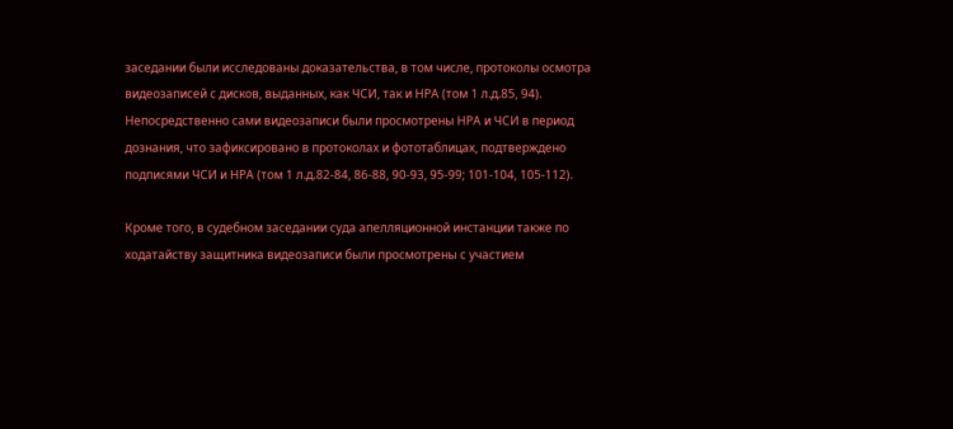заседании были исследованы доказательства, в том числе, протоколы осмотра видеозаписей с дисков, выданных, как ЧСИ, так и НРА (том 1 л.д.85, 94). Непосредственно сами видеозаписи были просмотрены НРА и ЧСИ в период дознания, что зафиксировано в протоколах и фототаблицах, подтверждено подписями ЧСИ и НРА (том 1 л.д.82-84, 86-88, 90-93, 95-99; 101-104, 105-112).

Кроме того, в судебном заседании суда апелляционной инстанции также по ходатайству защитника видеозаписи были просмотрены с участием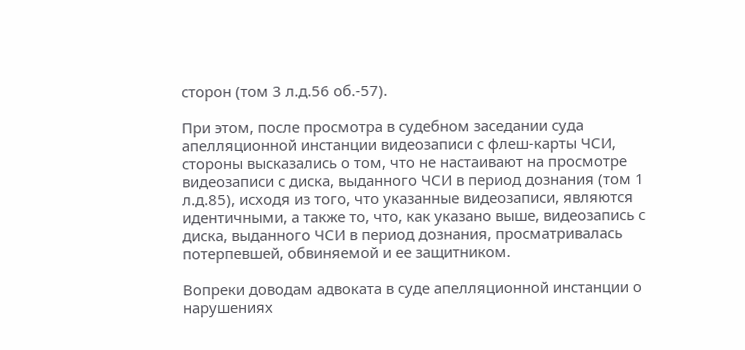сторон (том 3 л.д.56 об.-57).

При этом, после просмотра в судебном заседании суда апелляционной инстанции видеозаписи с флеш-карты ЧСИ, стороны высказались о том, что не настаивают на просмотре видеозаписи с диска, выданного ЧСИ в период дознания (том 1 л.д.85), исходя из того, что указанные видеозаписи, являются идентичными, а также то, что, как указано выше, видеозапись с диска, выданного ЧСИ в период дознания, просматривалась потерпевшей, обвиняемой и ее защитником.

Вопреки доводам адвоката в суде апелляционной инстанции о нарушениях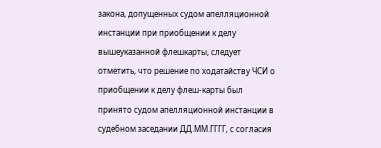закона, допущенных судом апелляционной инстанции при приобщении к делу вышеуказанной флешкарты, следует отметить, что решение по ходатайству ЧСИ о приобщении к делу флеш-карты был принято судом апелляционной инстанции в судебном заседании ДД.ММ.ГГГГ, с согласия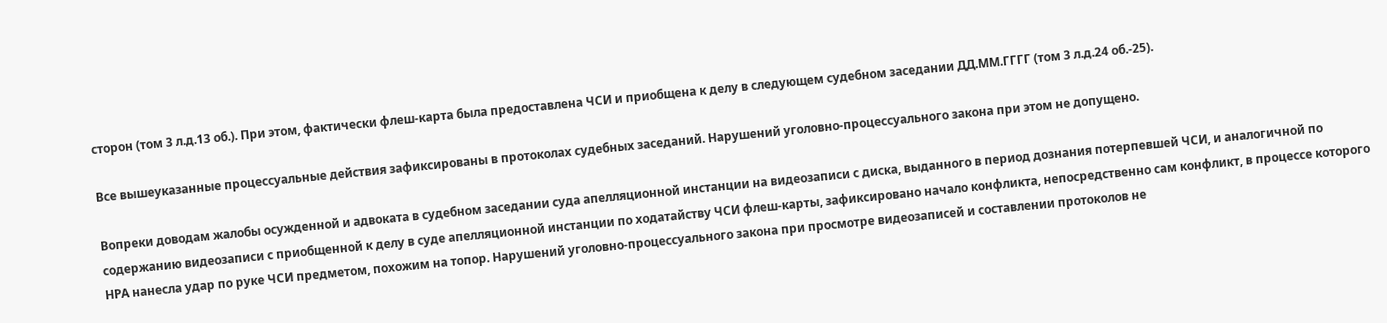сторон (том 3 л.д.13 об.). При этом, фактически флеш-карта была предоставлена ЧСИ и приобщена к делу в следующем судебном заседании ДД.ММ.ГГГГ (том 3 л.д.24 об.-25).

Все вышеуказанные процессуальные действия зафиксированы в протоколах судебных заседаний. Нарушений уголовно-процессуального закона при этом не допущено.

Вопреки доводам жалобы осужденной и адвоката в судебном заседании суда апелляционной инстанции на видеозаписи с диска, выданного в период дознания потерпевшей ЧСИ, и аналогичной по содержанию видеозаписи с приобщенной к делу в суде апелляционной инстанции по ходатайству ЧСИ флеш-карты, зафиксировано начало конфликта, непосредственно сам конфликт, в процессе которого НРА нанесла удар по руке ЧСИ предметом, похожим на топор. Нарушений уголовно-процессуального закона при просмотре видеозаписей и составлении протоколов не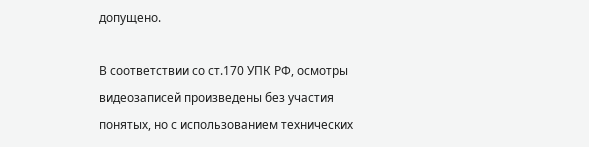допущено.

В соответствии со ст.170 УПК РФ, осмотры видеозаписей произведены без участия понятых, но с использованием технических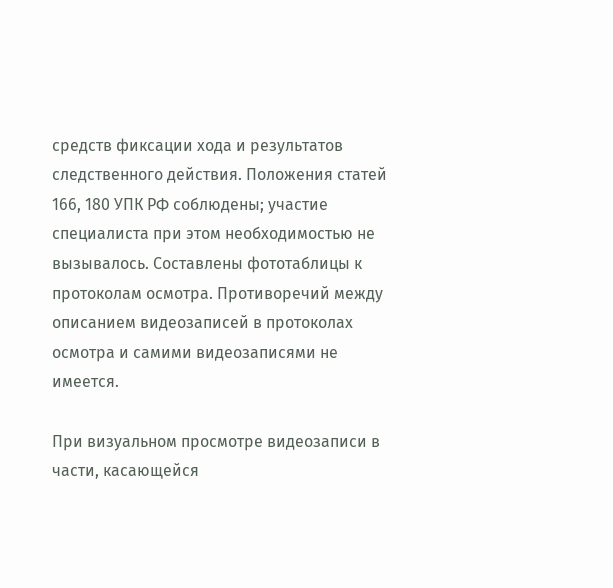средств фиксации хода и результатов следственного действия. Положения статей 166, 180 УПК РФ соблюдены; участие специалиста при этом необходимостью не вызывалось. Составлены фототаблицы к протоколам осмотра. Противоречий между описанием видеозаписей в протоколах осмотра и самими видеозаписями не имеется.

При визуальном просмотре видеозаписи в части, касающейся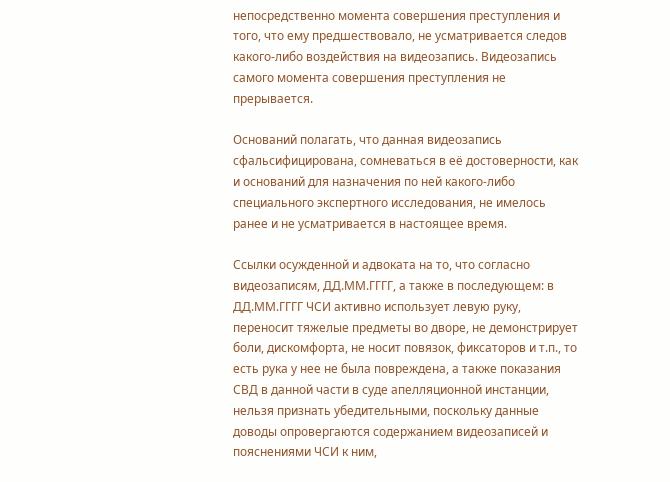непосредственно момента совершения преступления и того, что ему предшествовало, не усматривается следов какого-либо воздействия на видеозапись. Видеозапись самого момента совершения преступления не прерывается.

Оснований полагать, что данная видеозапись сфальсифицирована, сомневаться в её достоверности, как и оснований для назначения по ней какого-либо специального экспертного исследования, не имелось ранее и не усматривается в настоящее время.

Ссылки осужденной и адвоката на то, что согласно видеозаписям, ДД.ММ.ГГГГ, а также в последующем: в ДД.ММ.ГГГГ ЧСИ активно использует левую руку, переносит тяжелые предметы во дворе, не демонстрирует боли, дискомфорта, не носит повязок, фиксаторов и т.п., то есть рука у нее не была повреждена, а также показания СВД в данной части в суде апелляционной инстанции, нельзя признать убедительными, поскольку данные доводы опровергаются содержанием видеозаписей и пояснениями ЧСИ к ним,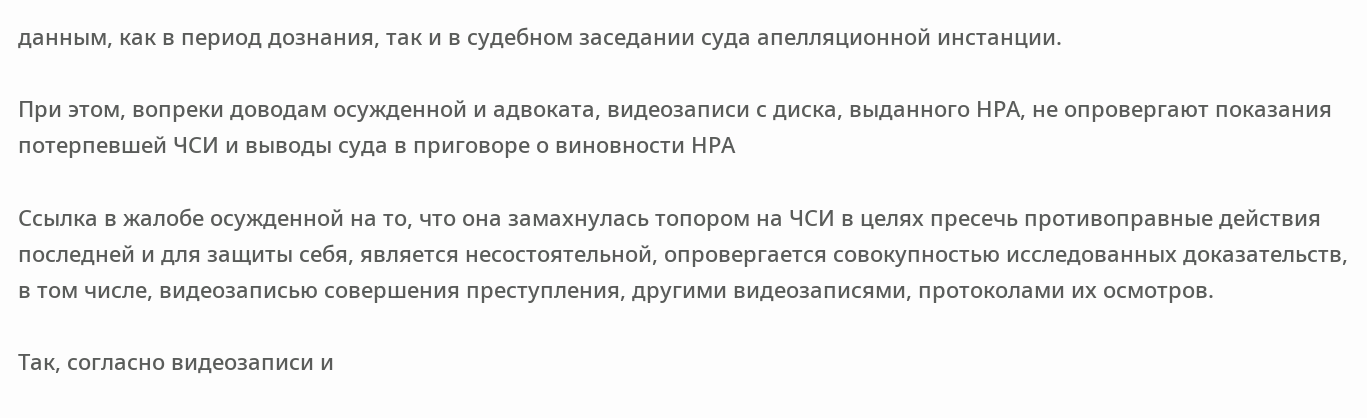данным, как в период дознания, так и в судебном заседании суда апелляционной инстанции.

При этом, вопреки доводам осужденной и адвоката, видеозаписи с диска, выданного НРА, не опровергают показания потерпевшей ЧСИ и выводы суда в приговоре о виновности НРА

Ссылка в жалобе осужденной на то, что она замахнулась топором на ЧСИ в целях пресечь противоправные действия последней и для защиты себя, является несостоятельной, опровергается совокупностью исследованных доказательств, в том числе, видеозаписью совершения преступления, другими видеозаписями, протоколами их осмотров.

Так, согласно видеозаписи и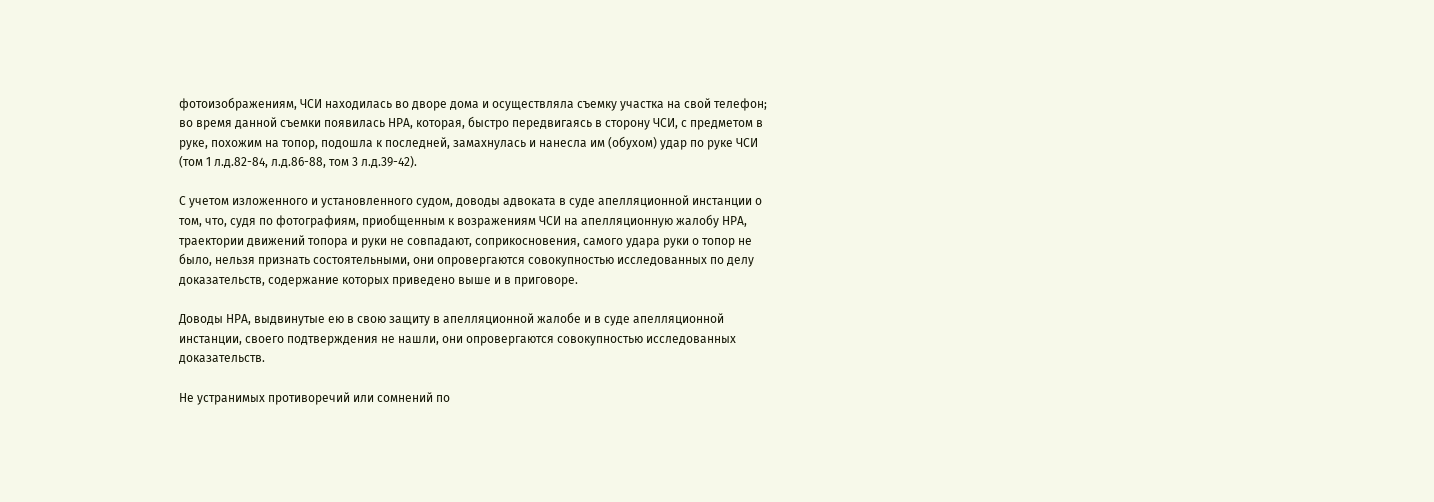фотоизображениям, ЧСИ находилась во дворе дома и осуществляла съемку участка на свой телефон; во время данной съемки появилась НРА, которая, быстро передвигаясь в сторону ЧСИ, с предметом в руке, похожим на топор, подошла к последней, замахнулась и нанесла им (обухом) удар по руке ЧСИ (том 1 л.д.82-84, л.д.86-88, том 3 л.д.39-42).

С учетом изложенного и установленного судом, доводы адвоката в суде апелляционной инстанции о том, что, судя по фотографиям, приобщенным к возражениям ЧСИ на апелляционную жалобу НРА, траектории движений топора и руки не совпадают, соприкосновения, самого удара руки о топор не было, нельзя признать состоятельными, они опровергаются совокупностью исследованных по делу доказательств, содержание которых приведено выше и в приговоре.

Доводы НРА, выдвинутые ею в свою защиту в апелляционной жалобе и в суде апелляционной инстанции, своего подтверждения не нашли, они опровергаются совокупностью исследованных доказательств.

Не устранимых противоречий или сомнений по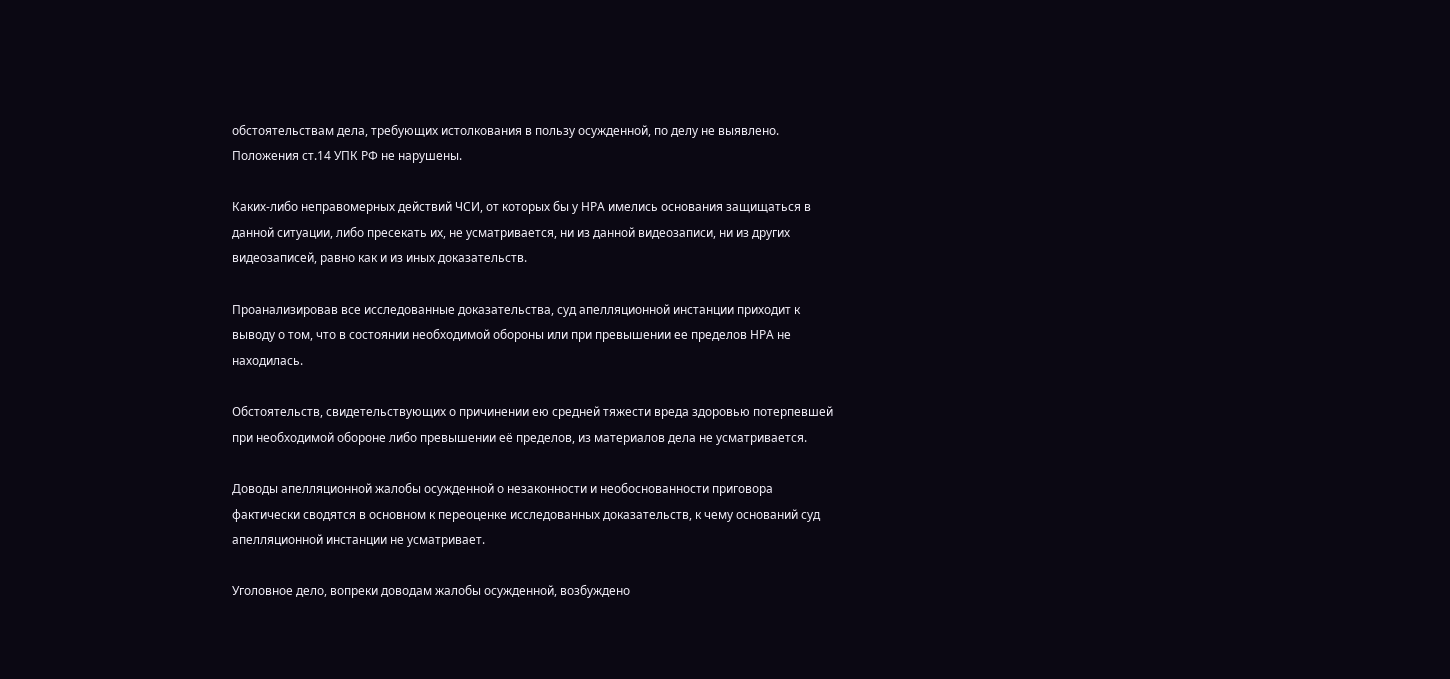обстоятельствам дела, требующих истолкования в пользу осужденной, по делу не выявлено. Положения ст.14 УПК РФ не нарушены.

Каких-либо неправомерных действий ЧСИ, от которых бы у НРА имелись основания защищаться в данной ситуации, либо пресекать их, не усматривается, ни из данной видеозаписи, ни из других видеозаписей, равно как и из иных доказательств.

Проанализировав все исследованные доказательства, суд апелляционной инстанции приходит к выводу о том, что в состоянии необходимой обороны или при превышении ее пределов НРА не находилась.

Обстоятельств, свидетельствующих о причинении ею средней тяжести вреда здоровью потерпевшей при необходимой обороне либо превышении её пределов, из материалов дела не усматривается.

Доводы апелляционной жалобы осужденной о незаконности и необоснованности приговора фактически сводятся в основном к переоценке исследованных доказательств, к чему оснований суд апелляционной инстанции не усматривает.

Уголовное дело, вопреки доводам жалобы осужденной, возбуждено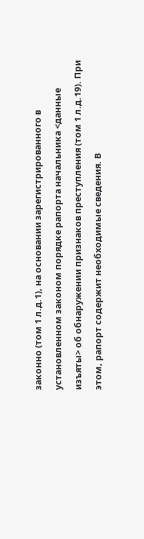законно (том 1 л.д.1), на основании зарегистрированного в установленном законом порядке рапорта начальника <данные изъяты> об обнаружении признаков преступления (том 1 л.д.19). При этом, рапорт содержит необходимые сведения. В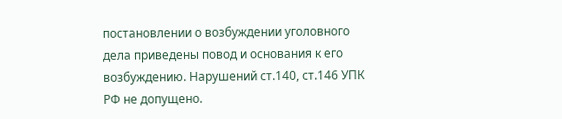постановлении о возбуждении уголовного дела приведены повод и основания к его возбуждению. Нарушений ст.140, ст.146 УПК РФ не допущено.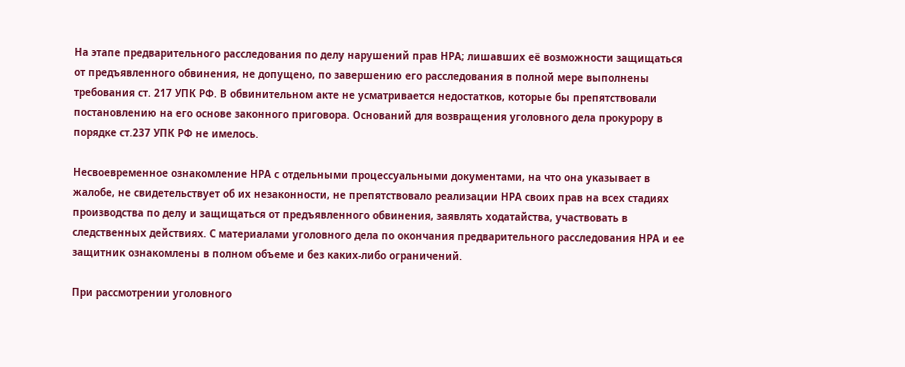На этапе предварительного расследования по делу нарушений прав НРА; лишавших её возможности защищаться от предъявленного обвинения, не допущено, по завершению его расследования в полной мере выполнены требования ст. 217 УПК РФ. В обвинительном акте не усматривается недостатков, которые бы препятствовали постановлению на его основе законного приговора. Оснований для возвращения уголовного дела прокурору в порядке ст.237 УПК РФ не имелось.

Несвоевременное ознакомление НРА с отдельными процессуальными документами, на что она указывает в жалобе, не свидетельствует об их незаконности, не препятствовало реализации НРА своих прав на всех стадиях производства по делу и защищаться от предъявленного обвинения, заявлять ходатайства, участвовать в следственных действиях. С материалами уголовного дела по окончания предварительного расследования НРА и ее защитник ознакомлены в полном объеме и без каких-либо ограничений.

При рассмотрении уголовного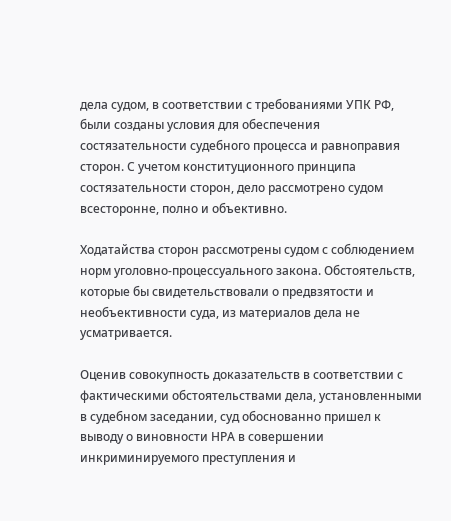дела судом, в соответствии с требованиями УПК РФ, были созданы условия для обеспечения состязательности судебного процесса и равноправия сторон. С учетом конституционного принципа состязательности сторон, дело рассмотрено судом всесторонне, полно и объективно.

Ходатайства сторон рассмотрены судом с соблюдением норм уголовно-процессуального закона. Обстоятельств, которые бы свидетельствовали о предвзятости и необъективности суда, из материалов дела не усматривается.

Оценив совокупность доказательств в соответствии с фактическими обстоятельствами дела, установленными в судебном заседании, суд обоснованно пришел к выводу о виновности НРА в совершении инкриминируемого преступления и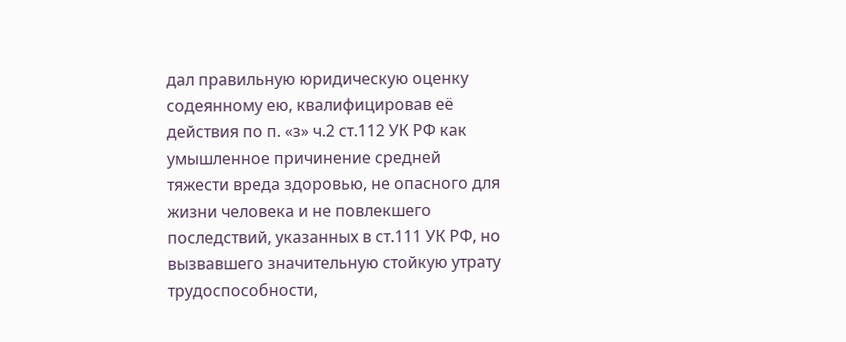дал правильную юридическую оценку содеянному ею, квалифицировав её действия по п. «з» ч.2 ст.112 УК РФ как умышленное причинение средней тяжести вреда здоровью, не опасного для жизни человека и не повлекшего последствий, указанных в ст.111 УК РФ, но вызвавшего значительную стойкую утрату трудоспособности,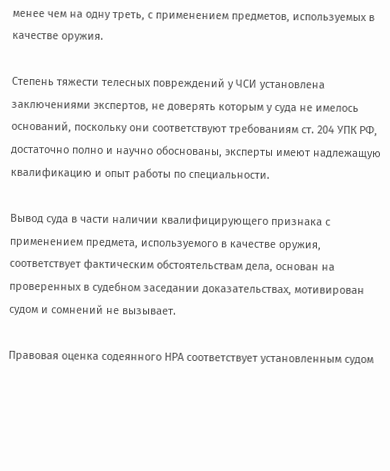менее чем на одну треть, с применением предметов, используемых в качестве оружия.

Степень тяжести телесных повреждений у ЧСИ установлена заключениями экспертов, не доверять которым у суда не имелось оснований, поскольку они соответствуют требованиям ст. 204 УПК РФ, достаточно полно и научно обоснованы, эксперты имеют надлежащую квалификацию и опыт работы по специальности.

Вывод суда в части наличии квалифицирующего признака с применением предмета, используемого в качестве оружия, соответствует фактическим обстоятельствам дела, основан на проверенных в судебном заседании доказательствах, мотивирован судом и сомнений не вызывает.

Правовая оценка содеянного НРА соответствует установленным судом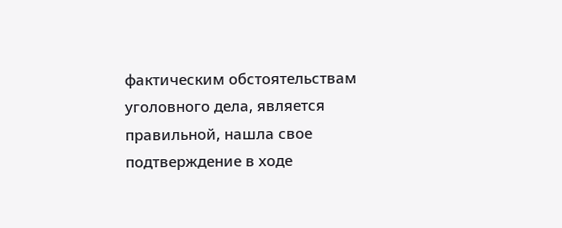фактическим обстоятельствам уголовного дела, является правильной, нашла свое подтверждение в ходе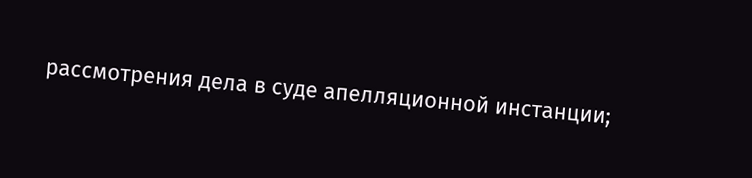рассмотрения дела в суде апелляционной инстанции;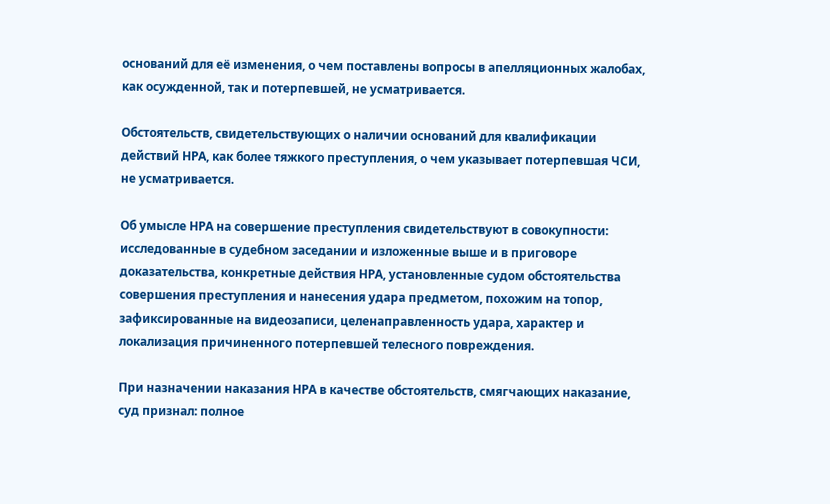оснований для её изменения, о чем поставлены вопросы в апелляционных жалобах, как осужденной, так и потерпевшей, не усматривается.

Обстоятельств, свидетельствующих о наличии оснований для квалификации действий НРА, как более тяжкого преступления, о чем указывает потерпевшая ЧСИ, не усматривается.

Об умысле НРА на совершение преступления свидетельствуют в совокупности: исследованные в судебном заседании и изложенные выше и в приговоре доказательства, конкретные действия НРА, установленные судом обстоятельства совершения преступления и нанесения удара предметом, похожим на топор, зафиксированные на видеозаписи, целенаправленность удара, характер и локализация причиненного потерпевшей телесного повреждения.

При назначении наказания НРА в качестве обстоятельств, смягчающих наказание, суд признал: полное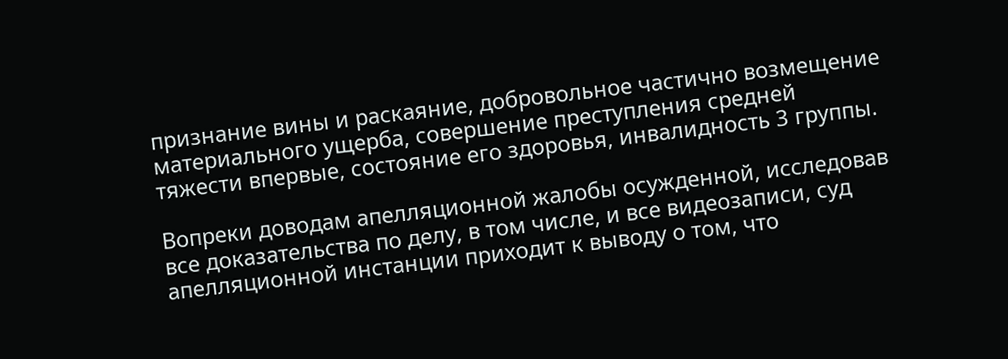признание вины и раскаяние, добровольное частично возмещение материального ущерба, совершение преступления средней тяжести впервые, состояние его здоровья, инвалидность 3 группы.

Вопреки доводам апелляционной жалобы осужденной, исследовав все доказательства по делу, в том числе, и все видеозаписи, суд апелляционной инстанции приходит к выводу о том, что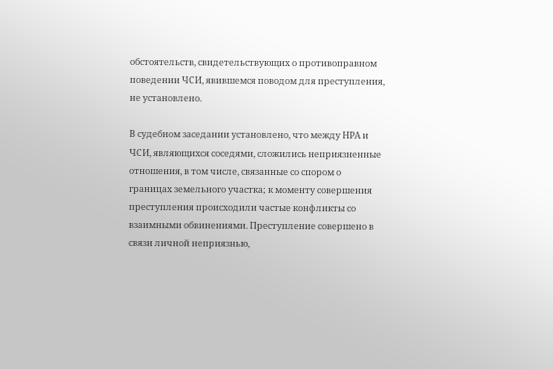обстоятельств, свидетельствующих о противоправном поведении ЧСИ, явившемся поводом для преступления, не установлено.

В судебном заседании установлено, что между НРА и ЧСИ, являющихся соседями, сложились неприязненные отношения, в том числе, связанные со спором о границах земельного участка; к моменту совершения преступления происходили частые конфликты со взаимными обвинениями. Преступление совершено в связи личной неприязнью,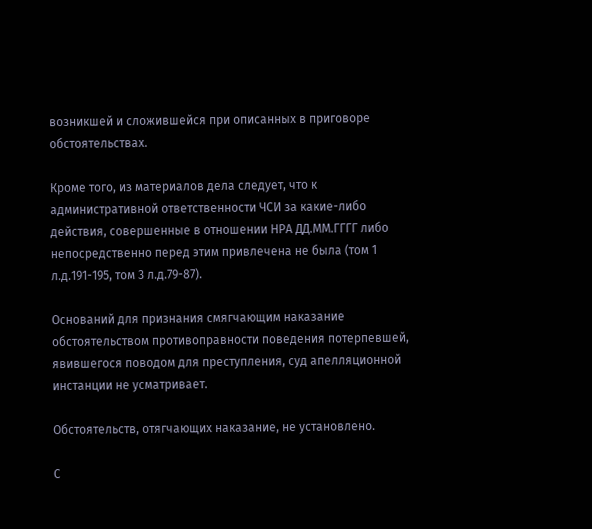возникшей и сложившейся при описанных в приговоре обстоятельствах.

Кроме того, из материалов дела следует, что к административной ответственности ЧСИ за какие-либо действия, совершенные в отношении НРА ДД.ММ.ГГГГ либо непосредственно перед этим привлечена не была (том 1 л.д.191-195, том 3 л.д.79-87).

Оснований для признания смягчающим наказание обстоятельством противоправности поведения потерпевшей, явившегося поводом для преступления, суд апелляционной инстанции не усматривает.

Обстоятельств, отягчающих наказание, не установлено.

С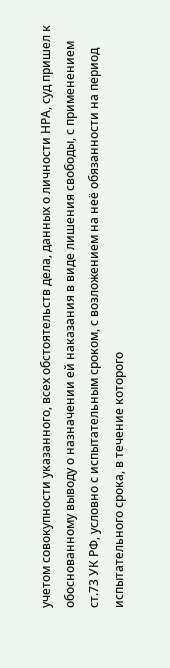учетом совокупности указанного, всех обстоятельств дела, данных о личности НРА, суд пришел к обоснованному выводу о назначении ей наказания в виде лишения свободы, с применением ст.73 УК РФ, условно с испытательным сроком, с возложением на неё обязанности на период испытательного срока, в течение которого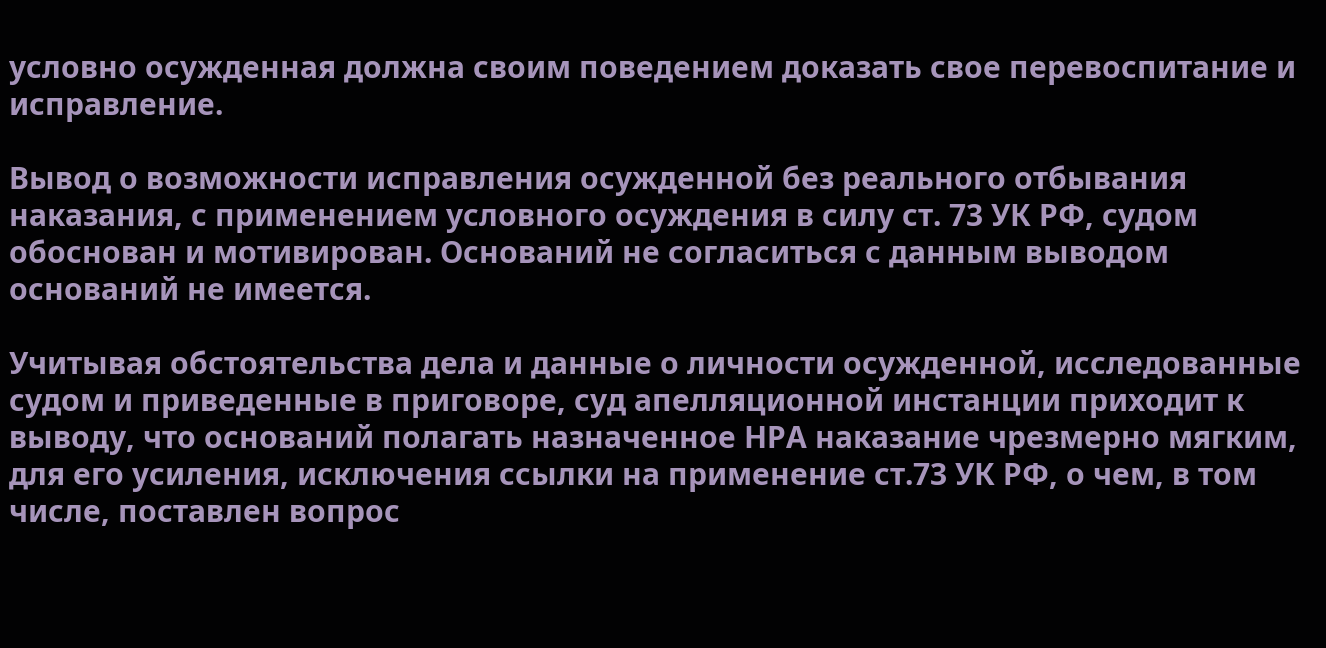условно осужденная должна своим поведением доказать свое перевоспитание и исправление.

Вывод о возможности исправления осужденной без реального отбывания наказания, с применением условного осуждения в силу ст. 73 УК РФ, судом обоснован и мотивирован. Оснований не согласиться с данным выводом оснований не имеется.

Учитывая обстоятельства дела и данные о личности осужденной, исследованные судом и приведенные в приговоре, суд апелляционной инстанции приходит к выводу, что оснований полагать назначенное НРА наказание чрезмерно мягким, для его усиления, исключения ссылки на применение ст.73 УК РФ, о чем, в том числе, поставлен вопрос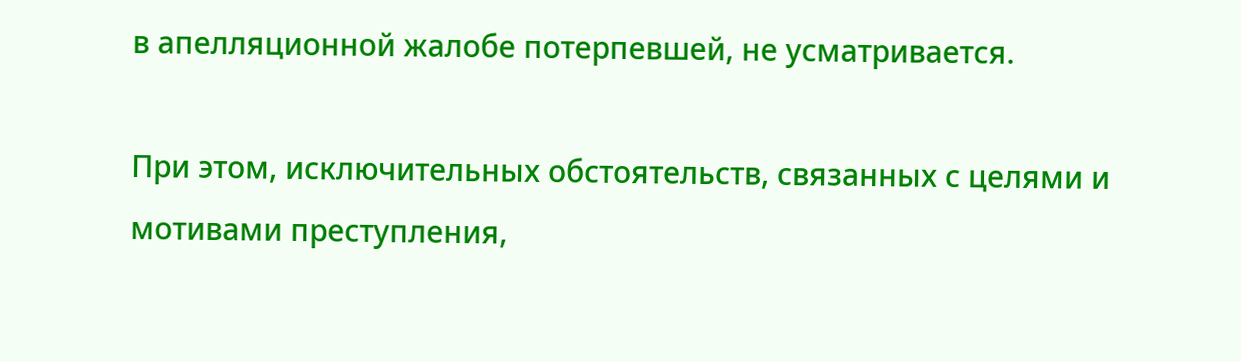в апелляционной жалобе потерпевшей, не усматривается.

При этом, исключительных обстоятельств, связанных с целями и мотивами преступления,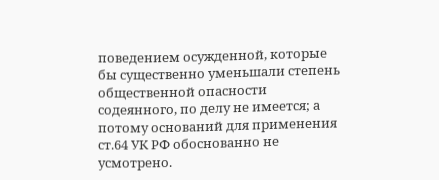поведением осужденной, которые бы существенно уменьшали степень общественной опасности содеянного, по делу не имеется; а потому оснований для применения ст.64 УК РФ обоснованно не усмотрено.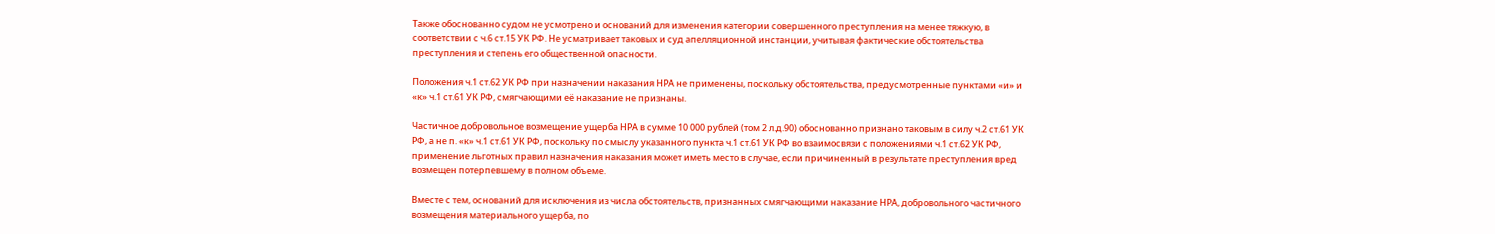Также обоснованно судом не усмотрено и оснований для изменения категории совершенного преступления на менее тяжкую, в соответствии с ч.6 ст.15 УК РФ. Не усматривает таковых и суд апелляционной инстанции, учитывая фактические обстоятельства преступления и степень его общественной опасности.

Положения ч.1 ст.62 УК РФ при назначении наказания НРА не применены, поскольку обстоятельства, предусмотренные пунктами «и» и «к» ч.1 ст.61 УК РФ, смягчающими её наказание не признаны.

Частичное добровольное возмещение ущерба НРА в сумме 10 000 рублей (том 2 л.д.90) обоснованно признано таковым в силу ч.2 ст.61 УК РФ, а не п. «к» ч.1 ст.61 УК РФ, поскольку по смыслу указанного пункта ч.1 ст.61 УК РФ во взаимосвязи с положениями ч.1 ст.62 УК РФ, применение льготных правил назначения наказания может иметь место в случае, если причиненный в результате преступления вред возмещен потерпевшему в полном объеме.

Вместе с тем, оснований для исключения из числа обстоятельств, признанных смягчающими наказание НРА, добровольного частичного возмещения материального ущерба, по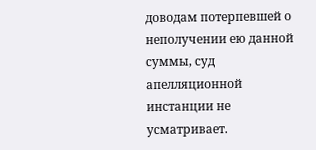доводам потерпевшей о неполучении ею данной суммы, суд апелляционной инстанции не усматривает.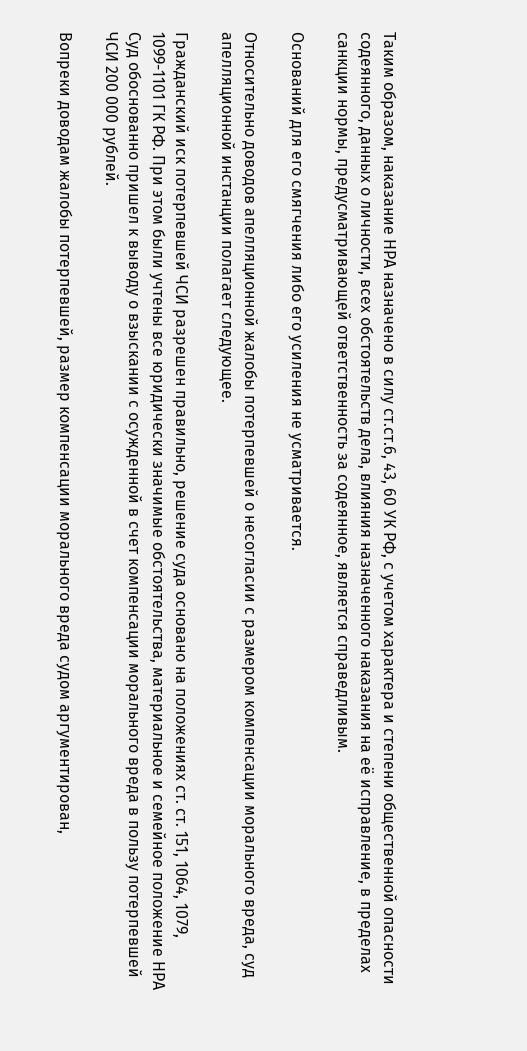Таким образом, наказание НРА назначено в силу ст.ст.6, 43, 60 УК РФ, с учетом характера и степени общественной опасности содеянного, данных о личности, всех обстоятельств дела, влияния назначенного наказания на её исправление, в пределах санкции нормы, предусматривающей ответственность за содеянное, является справедливым.

Оснований для его смягчения либо его усиления не усматривается.

Относительно доводов апелляционной жалобы потерпевшей о несогласии с размером компенсации морального вреда, суд апелляционной инстанции полагает следующее.

Гражданский иск потерпевшей ЧСИ разрешен правильно, решение суда основано на положениях ст. ст. 151, 1064, 1079, 1099-1101 ГК РФ. При этом были учтены все юридически значимые обстоятельства, материальное и семейное положение НРА Суд обоснованно пришел к выводу о взыскании с осужденной в счет компенсации морального вреда в пользу потерпевшей ЧСИ 200 000 рублей.

Вопреки доводам жалобы потерпевшей, размер компенсации морального вреда судом аргументирован,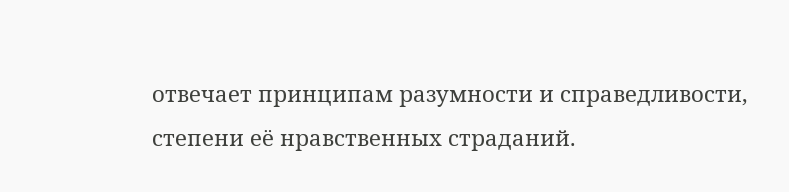отвечает принципам разумности и справедливости, степени её нравственных страданий.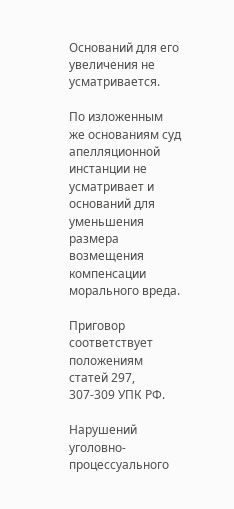Оснований для его увеличения не усматривается.

По изложенным же основаниям суд апелляционной инстанции не усматривает и оснований для уменьшения размера возмещения компенсации морального вреда.

Приговор соответствует положениям статей 297, 307-309 УПК РФ.

Нарушений уголовно-процессуального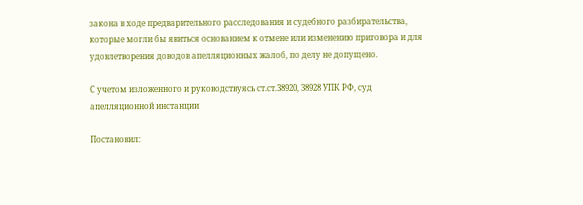закона в ходе предварительного расследования и судебного разбирательства, которые могли бы явиться основанием к отмене или изменению приговора и для удовлетворения доводов апелляционных жалоб, по делу не допущено.

С учетом изложенного и руководствуясь ст.ст.38920, 38928 УПК РФ, суд апелляционной инстанции

Постановил: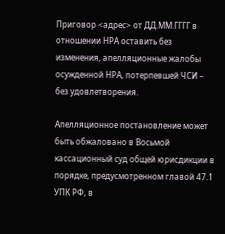Приговор <адрес> от ДД.ММ.ГГГГ в отношении НРА оставить без изменения, апелляционные жалобы осужденной НРА, потерпевшей ЧСИ – без удовлетворения.

Апелляционное постановление может быть обжаловано в Восьмой кассационный суд общей юрисдикции в порядке, предусмотренном главой 47.1 УПК РФ, в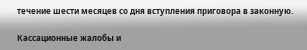течение шести месяцев со дня вступления приговора в законную.

Кассационные жалобы и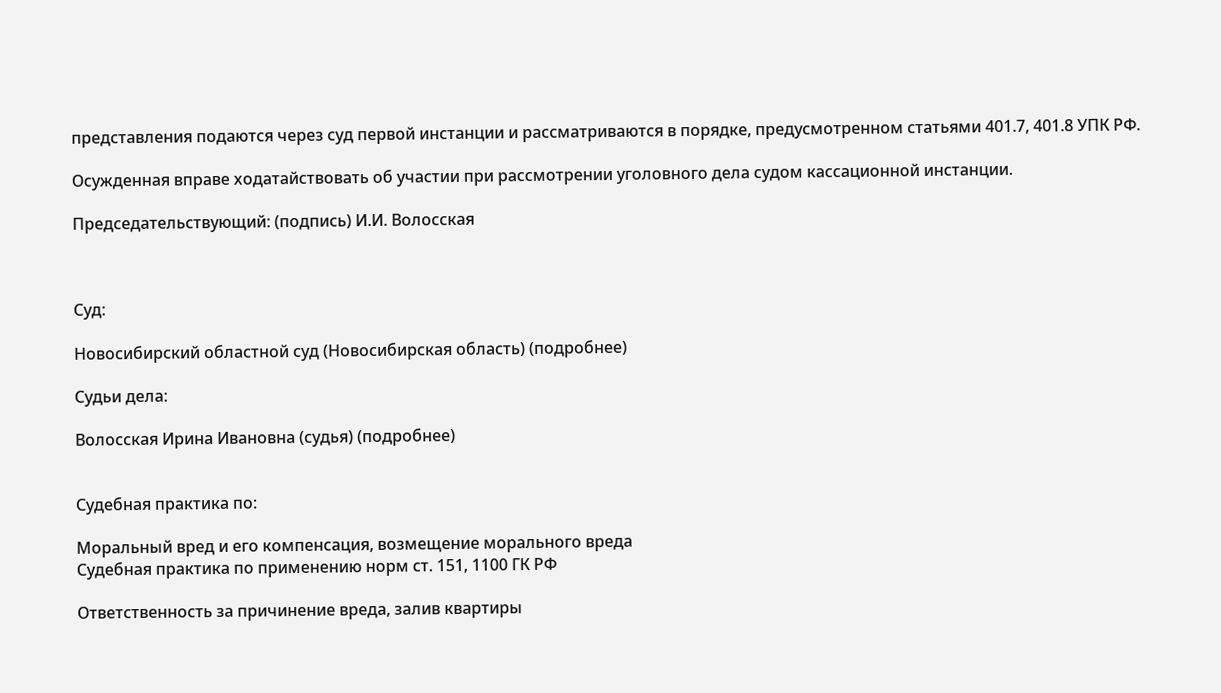представления подаются через суд первой инстанции и рассматриваются в порядке, предусмотренном статьями 401.7, 401.8 УПК РФ.

Осужденная вправе ходатайствовать об участии при рассмотрении уголовного дела судом кассационной инстанции.

Председательствующий: (подпись) И.И. Волосская



Суд:

Новосибирский областной суд (Новосибирская область) (подробнее)

Судьи дела:

Волосская Ирина Ивановна (судья) (подробнее)


Судебная практика по:

Моральный вред и его компенсация, возмещение морального вреда
Судебная практика по применению норм ст. 151, 1100 ГК РФ

Ответственность за причинение вреда, залив квартиры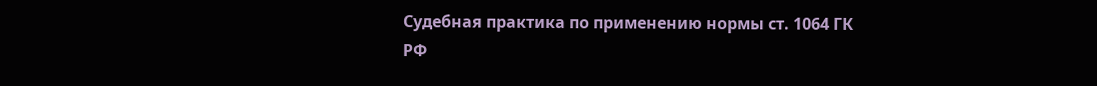Судебная практика по применению нормы ст. 1064 ГК РФ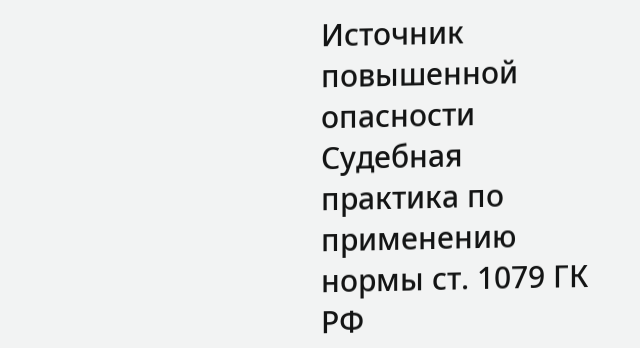Источник повышенной опасности
Судебная практика по применению нормы ст. 1079 ГК РФ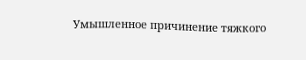Умышленное причинение тяжкого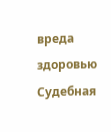вреда здоровью
Судебная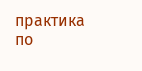практика по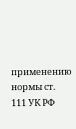применению нормы ст. 111 УК РФ